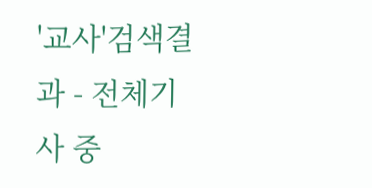'교사'검색결과 - 전체기사 중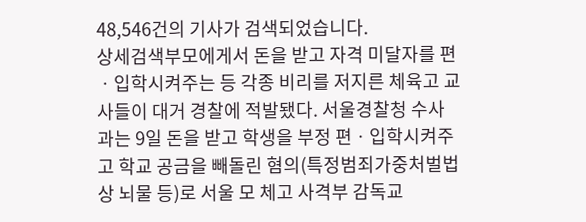48,546건의 기사가 검색되었습니다.
상세검색부모에게서 돈을 받고 자격 미달자를 편ㆍ입학시켜주는 등 각종 비리를 저지른 체육고 교사들이 대거 경찰에 적발됐다. 서울경찰청 수사과는 9일 돈을 받고 학생을 부정 편ㆍ입학시켜주고 학교 공금을 빼돌린 혐의(특정범죄가중처벌법상 뇌물 등)로 서울 모 체고 사격부 감독교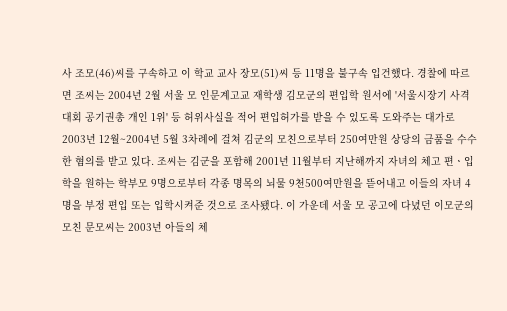사 조모(46)씨를 구속하고 이 학교 교사 장모(51)씨 등 11명을 불구속 입건했다. 경찰에 따르면 조씨는 2004년 2월 서울 모 인문계고교 재학생 김모군의 편입학 원서에 '서울시장기 사격대회 공기권총 개인 1위' 등 허위사실을 적어 편입허가를 받을 수 있도록 도와주는 대가로 2003년 12월~2004년 5월 3차례에 걸쳐 김군의 모친으로부터 250여만원 상당의 금품을 수수한 혐의를 받고 있다. 조씨는 김군을 포함해 2001년 11월부터 지난해까지 자녀의 체고 편ㆍ입학을 원하는 학부모 9명으로부터 각종 명목의 뇌물 9천500여만원을 뜯어내고 이들의 자녀 4명을 부정 편입 또는 입학시켜준 것으로 조사됐다. 이 가운데 서울 모 공고에 다녔던 이모군의 모친 문모씨는 2003년 아들의 체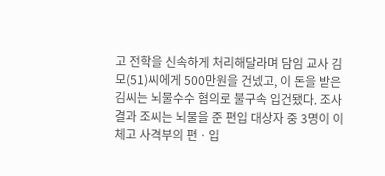고 전학을 신속하게 처리해달라며 담임 교사 김모(51)씨에게 500만원을 건넸고, 이 돈을 받은 김씨는 뇌물수수 혐의로 불구속 입건됐다. 조사결과 조씨는 뇌물을 준 편입 대상자 중 3명이 이 체고 사격부의 편ㆍ입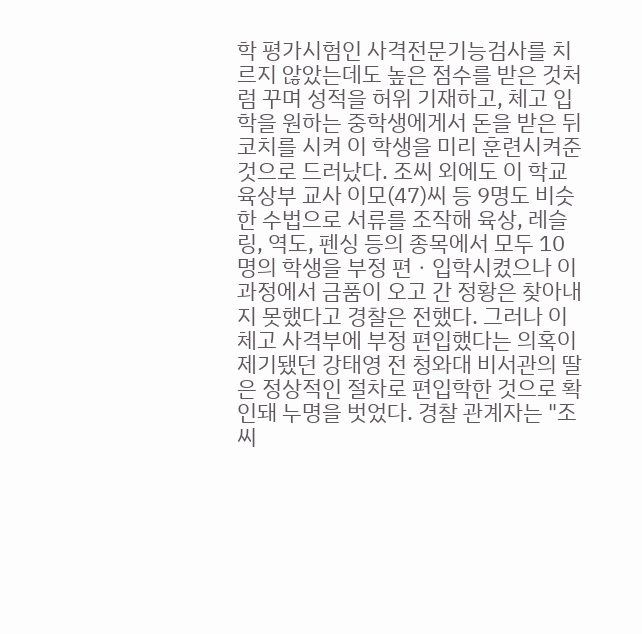학 평가시험인 사격전문기능검사를 치르지 않았는데도 높은 점수를 받은 것처럼 꾸며 성적을 허위 기재하고, 체고 입학을 원하는 중학생에게서 돈을 받은 뒤 코치를 시켜 이 학생을 미리 훈련시켜준 것으로 드러났다. 조씨 외에도 이 학교 육상부 교사 이모(47)씨 등 9명도 비슷한 수법으로 서류를 조작해 육상, 레슬링, 역도, 펜싱 등의 종목에서 모두 10명의 학생을 부정 편ㆍ입학시켰으나 이 과정에서 금품이 오고 간 정황은 찾아내지 못했다고 경찰은 전했다. 그러나 이 체고 사격부에 부정 편입했다는 의혹이 제기됐던 강태영 전 청와대 비서관의 딸은 정상적인 절차로 편입학한 것으로 확인돼 누명을 벗었다. 경찰 관계자는 "조씨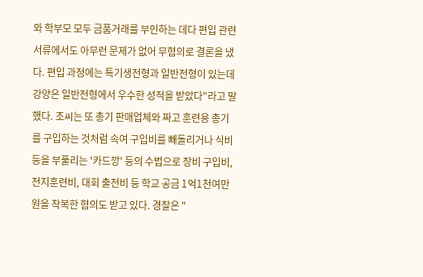와 학부모 모두 금품거래를 부인하는 데다 편입 관련 서류에서도 아무런 문제가 없어 무혐의로 결론을 냈다. 편입 과정에는 특기생전형과 일반전형이 있는데 강양은 일반전형에서 우수한 성적을 받았다"라고 말했다. 조씨는 또 총기 판매업체와 짜고 훈련용 총기를 구입하는 것처럼 속여 구입비를 빼돌리거나 식비 등을 부풀리는 '카드깡' 등의 수법으로 장비 구입비, 전지훈련비, 대회 출전비 등 학교 공금 1억1천여만원을 착복한 혐의도 받고 있다. 경찰은 "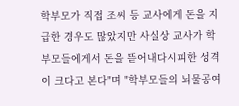학부모가 직접 조씨 등 교사에게 돈을 지급한 경우도 많았지만 사실상 교사가 학부모들에게서 돈을 뜯어내다시피한 성격이 크다고 본다"며 "학부모들의 뇌물공여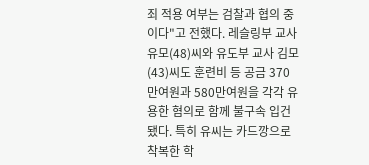죄 적용 여부는 검찰과 협의 중이다"고 전했다. 레슬링부 교사 유모(48)씨와 유도부 교사 김모(43)씨도 훈련비 등 공금 370만여원과 580만여원을 각각 유용한 혐의로 함께 불구속 입건됐다. 특히 유씨는 카드깡으로 착복한 학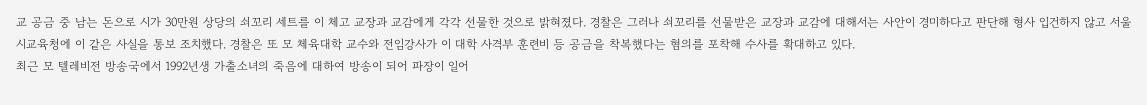교 공금 중 남는 돈으로 시가 30만원 상당의 쇠꼬리 세트를 이 체고 교장과 교감에게 각각 선물한 것으로 밝혀졌다. 경찰은 그러나 쇠꼬리를 선물받은 교장과 교감에 대해서는 사안이 경미하다고 판단해 형사 입건하지 않고 서울시교육청에 이 같은 사실을 통보 조치했다. 경찰은 또 모 체육대학 교수와 전임강사가 이 대학 사격부 훈련비 등 공금을 착복했다는 혐의를 포착해 수사를 확대하고 있다.
최근 모 텔레비전 방송국에서 1992년생 가출소녀의 죽음에 대하여 방송이 되어 파장이 일어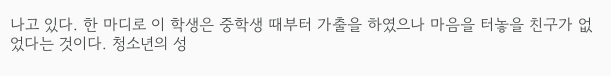나고 있다. 한 마디로 이 학생은 중학생 때부터 가출을 하였으나 마음을 터놓을 친구가 없었다는 것이다. 청소년의 성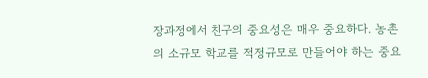장과정에서 친구의 중요성은 매우 중요하다. 농촌의 소규모 학교를 적정규모로 만들어야 하는 중요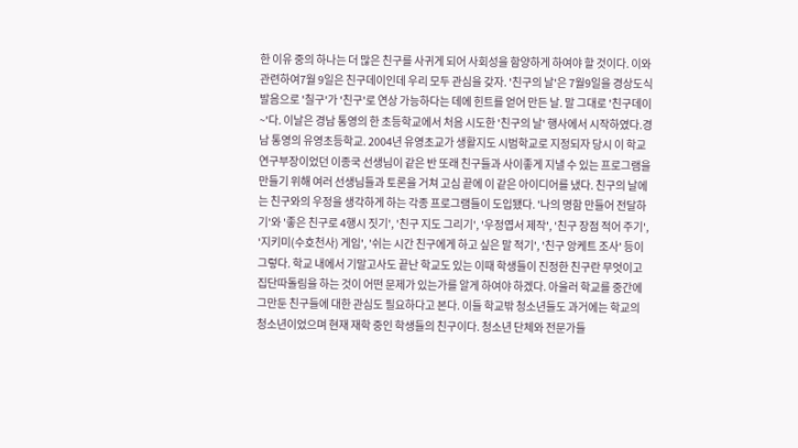한 이유 중의 하나는 더 많은 친구를 사귀게 되어 사회성을 함양하게 하여야 할 것이다. 이와 관련하여7월 9일은 친구데이인데 우리 모두 관심을 갖자. '친구의 날'은 7월9일을 경상도식 발음으로 '칠구'가 '친구'로 연상 가능하다는 데에 힌트를 얻어 만든 날. 말 그대로 '친구데이~'다. 이날은 경남 통영의 한 초등학교에서 처음 시도한 '친구의 날' 행사에서 시작하였다.경남 통영의 유영초등학교. 2004년 유영초교가 생활지도 시범학교로 지정되자 당시 이 학교 연구부장이었던 이종국 선생님이 같은 반 또래 친구들과 사이좋게 지낼 수 있는 프로그램을 만들기 위해 여러 선생님들과 토론을 거쳐 고심 끝에 이 같은 아이디어를 냈다. 친구의 날에는 친구와의 우정을 생각하게 하는 각종 프로그램들이 도입됐다. '나의 명함 만들어 전달하기'와 '좋은 친구로 4행시 짓기', '친구 지도 그리기', '우정엽서 제작', '친구 장점 적어 주기', '지키미(수호천사) 게임', '쉬는 시간 친구에게 하고 싶은 말 적기', '친구 앙케트 조사' 등이 그렇다. 학교 내에서 기말고사도 끝난 학교도 있는 이때 학생들이 진정한 친구란 무엇이고 집단따돌림을 하는 것이 어떤 문제가 있는가를 알게 하여야 하겠다. 아울러 학교를 중간에 그만둔 친구들에 대한 관심도 필요하다고 본다. 이들 학교밖 청소년들도 과거에는 학교의 청소년이었으며 현재 재학 중인 학생들의 친구이다. 청소년 단체와 전문가들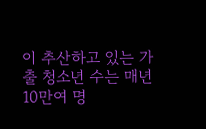이 추산하고 있는 가출 청소년 수는 매년 10만여 명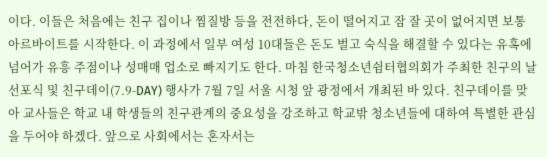이다. 이들은 처음에는 친구 집이나 찜질방 등을 전전하다, 돈이 떨어지고 잠 잘 곳이 없어지면 보통 아르바이트를 시작한다. 이 과정에서 일부 여성 10대들은 돈도 벌고 숙식을 해결할 수 있다는 유혹에 넘어가 유흥 주점이나 성매매 업소로 빠지기도 한다. 마침 한국청소년쉼터협의회가 주최한 친구의 날 선포식 및 친구데이(7.9-DAY) 행사가 7월 7일 서울 시청 앞 광정에서 개최된 바 있다. 친구데이를 맞아 교사들은 학교 내 학생들의 친구관계의 중요성을 강조하고 학교밖 청소년들에 대하여 특별한 관심을 두어야 하겠다. 앞으로 사회에서는 혼자서는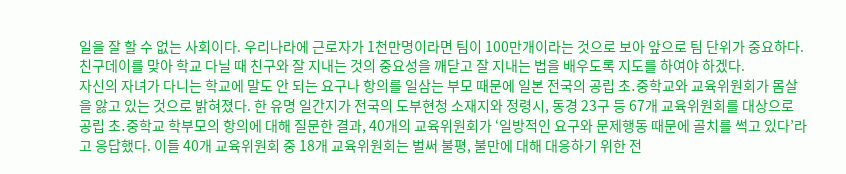일을 잘 할 수 없는 사회이다. 우리나라에 근로자가 1천만명이라면 팀이 100만개이라는 것으로 보아 앞으로 팀 단위가 중요하다. 친구데이를 맞아 학교 다닐 때 친구와 잘 지내는 것의 중요성을 깨닫고 잘 지내는 법을 배우도록 지도를 하여야 하겠다.
자신의 자녀가 다니는 학교에 말도 안 되는 요구나 항의를 일삼는 부모 때문에 일본 전국의 공립 초․중학교와 교육위원회가 몸살을 앓고 있는 것으로 밝혀졌다. 한 유명 일간지가 전국의 도부현청 소재지와 정령시, 동경 23구 등 67개 교육위원회를 대상으로 공립 초․중학교 학부모의 항의에 대해 질문한 결과, 40개의 교육위원회가 ‘일방적인 요구와 문제행동 때문에 골치를 썩고 있다’라고 응답했다. 이들 40개 교육위원회 중 18개 교육위원회는 벌써 불평, 불만에 대해 대응하기 위한 전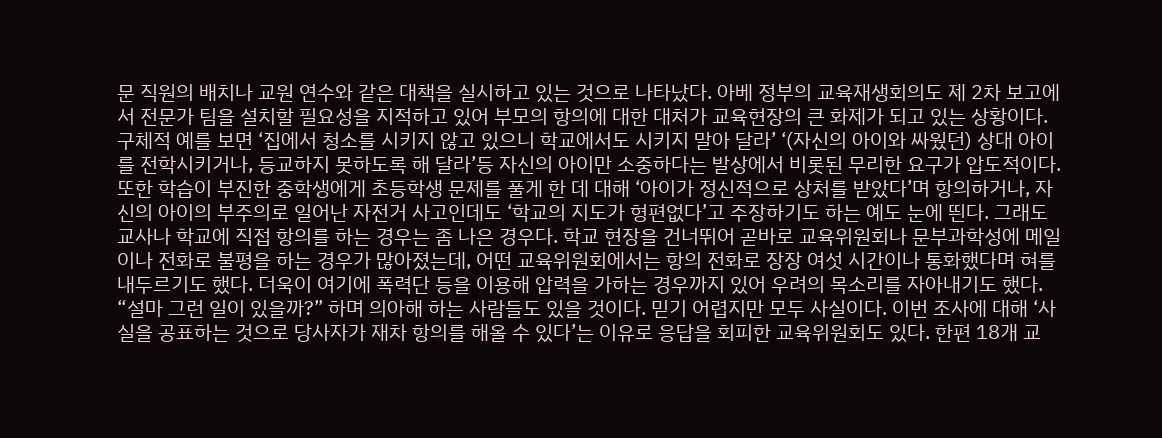문 직원의 배치나 교원 연수와 같은 대책을 실시하고 있는 것으로 나타났다. 아베 정부의 교육재생회의도 제 2차 보고에서 전문가 팀을 설치할 필요성을 지적하고 있어 부모의 항의에 대한 대처가 교육현장의 큰 화제가 되고 있는 상황이다. 구체적 예를 보면 ‘집에서 청소를 시키지 않고 있으니 학교에서도 시키지 말아 달라’ ‘(자신의 아이와 싸웠던) 상대 아이를 전학시키거나, 등교하지 못하도록 해 달라’등 자신의 아이만 소중하다는 발상에서 비롯된 무리한 요구가 압도적이다. 또한 학습이 부진한 중학생에게 초등학생 문제를 풀게 한 데 대해 ‘아이가 정신적으로 상처를 받았다’며 항의하거나, 자신의 아이의 부주의로 일어난 자전거 사고인데도 ‘학교의 지도가 형편없다’고 주장하기도 하는 예도 눈에 띈다. 그래도 교사나 학교에 직접 항의를 하는 경우는 좀 나은 경우다. 학교 현장을 건너뛰어 곧바로 교육위원회나 문부과학성에 메일이나 전화로 불평을 하는 경우가 많아졌는데, 어떤 교육위원회에서는 항의 전화로 장장 여섯 시간이나 통화했다며 혀를 내두르기도 했다. 더욱이 여기에 폭력단 등을 이용해 압력을 가하는 경우까지 있어 우려의 목소리를 자아내기도 했다. “설마 그런 일이 있을까?” 하며 의아해 하는 사람들도 있을 것이다. 믿기 어렵지만 모두 사실이다. 이번 조사에 대해 ‘사실을 공표하는 것으로 당사자가 재차 항의를 해올 수 있다’는 이유로 응답을 회피한 교육위원회도 있다. 한편 18개 교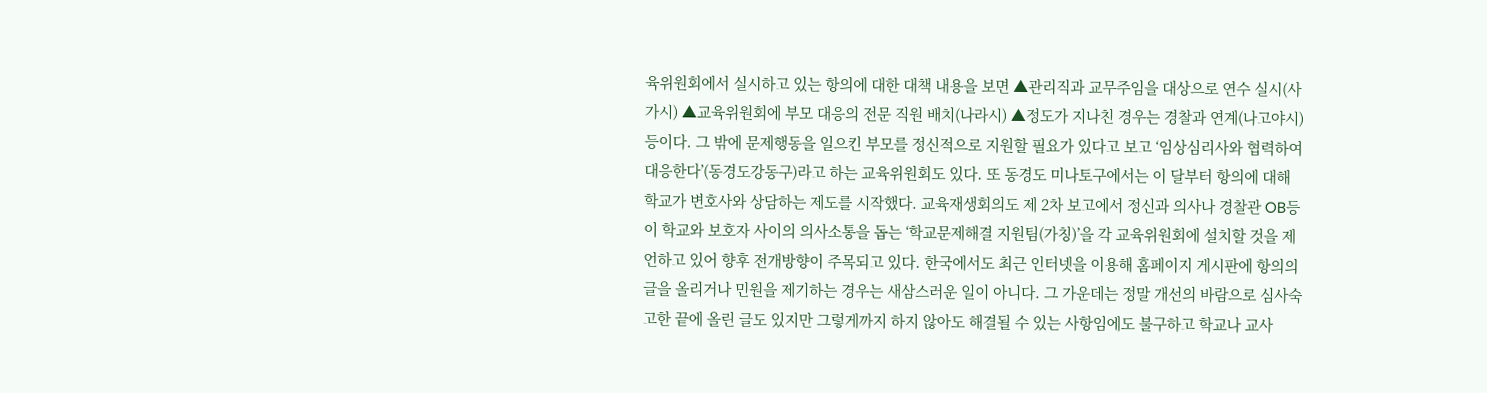육위원회에서 실시하고 있는 항의에 대한 대책 내용을 보면 ▲관리직과 교무주임을 대상으로 연수 실시(사가시) ▲교육위원회에 부모 대응의 전문 직원 배치(나라시) ▲정도가 지나친 경우는 경찰과 연계(나고야시) 등이다. 그 밖에 문제행동을 일으킨 부모를 정신적으로 지원할 필요가 있다고 보고 ‘임상심리사와 협력하여 대응한다’(동경도강동구)라고 하는 교육위원회도 있다. 또 동경도 미나토구에서는 이 달부터 항의에 대해 학교가 변호사와 상담하는 제도를 시작했다. 교육재생회의도 제 2차 보고에서 정신과 의사나 경찰관 OB등이 학교와 보호자 사이의 의사소통을 돕는 ‘학교문제해결 지원팀(가칭)’을 각 교육위원회에 설치할 것을 제언하고 있어 향후 전개방향이 주목되고 있다. 한국에서도 최근 인터넷을 이용해 홈페이지 게시판에 항의의 글을 올리거나 민원을 제기하는 경우는 새삼스러운 일이 아니다. 그 가운데는 정말 개선의 바람으로 심사숙고한 끝에 올린 글도 있지만 그렇게까지 하지 않아도 해결될 수 있는 사항임에도 불구하고 학교나 교사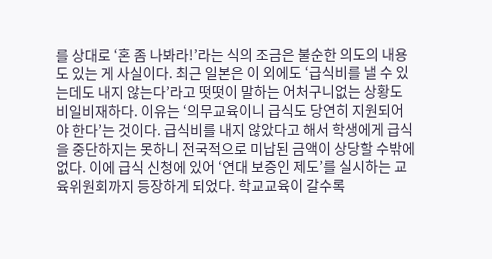를 상대로 ‘혼 좀 나봐라!’라는 식의 조금은 불순한 의도의 내용도 있는 게 사실이다. 최근 일본은 이 외에도 ‘급식비를 낼 수 있는데도 내지 않는다’라고 떳떳이 말하는 어처구니없는 상황도 비일비재하다. 이유는 ‘의무교육이니 급식도 당연히 지원되어야 한다’는 것이다. 급식비를 내지 않았다고 해서 학생에게 급식을 중단하지는 못하니 전국적으로 미납된 금액이 상당할 수밖에 없다. 이에 급식 신청에 있어 ‘연대 보증인 제도’를 실시하는 교육위원회까지 등장하게 되었다. 학교교육이 갈수록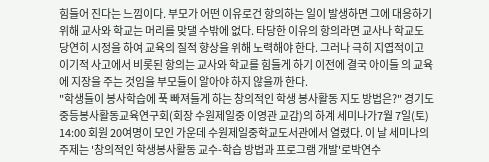힘들어 진다는 느낌이다. 부모가 어떤 이유로건 항의하는 일이 발생하면 그에 대응하기 위해 교사와 학교는 머리를 맞댈 수밖에 없다. 타당한 이유의 항의라면 교사나 학교도 당연히 시정을 하여 교육의 질적 향상을 위해 노력해야 한다. 그러나 극히 지엽적이고 이기적 사고에서 비롯된 항의는 교사와 학교를 힘들게 하기 이전에 결국 아이들 의 교육에 지장을 주는 것임을 부모들이 알아야 하지 않을까 한다.
"학생들이 봉사학습에 푹 빠져들게 하는 창의적인 학생 봉사활동 지도 방법은?" 경기도중등봉사활동교육연구회(회장 수원제일중 이영관 교감)의 하계 세미나가7월 7일(토) 14:00 회원 20여명이 모인 가운데 수원제일중학교도서관에서 열렸다. 이 날 세미나의 주제는 '창의적인 학생봉사활동 교수-학습 방법과 프로그램 개발'로박연수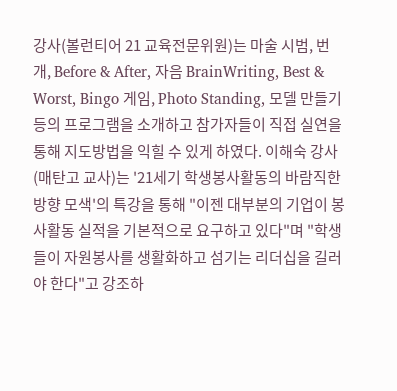강사(볼런티어 21 교육전문위원)는 마술 시범, 번개, Before & After, 자음 BrainWriting, Best & Worst, Bingo 게임, Photo Standing, 모델 만들기 등의 프로그램을 소개하고 참가자들이 직접 실연을 통해 지도방법을 익힐 수 있게 하였다. 이해숙 강사(매탄고 교사)는 '21세기 학생봉사활동의 바람직한 방향 모색'의 특강을 통해 "이젠 대부분의 기업이 봉사활동 실적을 기본적으로 요구하고 있다"며 "학생들이 자원봉사를 생활화하고 섬기는 리더십을 길러야 한다"고 강조하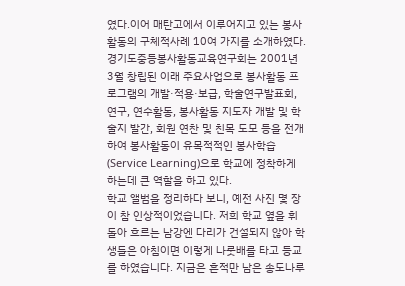였다.이어 매탄고에서 이루어지고 있는 봉사활동의 구체적사례 10여 가지를 소개하였다. 경기도중등봉사활동교육연구회는 2001년 3월 창립된 이래 주요사업으로 봉사활동 프로그램의 개발·적용·보급, 학술연구발표회, 연구, 연수활동, 봉사활동 지도자 개발 및 학술지 발간, 회원 연찬 및 친목 도모 등을 전개하여 봉사활동이 유목적적인 봉사학습(Service Learning)으로 학교에 정착하게 하는데 큰 역할을 하고 있다.
학교 앨범을 정리하다 보니, 예전 사진 몇 장이 참 인상적이었습니다. 저희 학교 옆을 휘돌아 흐르는 남강엔 다리가 건설되지 않아 학생들은 아침이면 이렇게 나룻배를 타고 등교를 하였습니다. 지금은 흔적만 남은 송도나루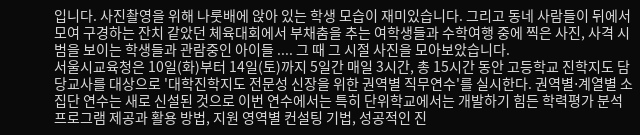입니다. 사진촬영을 위해 나룻배에 앉아 있는 학생 모습이 재미있습니다. 그리고 동네 사람들이 뒤에서 모여 구경하는 잔치 같았던 체육대회에서 부채춤을 추는 여학생들과 수학여행 중에 찍은 사진, 사격 시범을 보이는 학생들과 관람중인 아이들 .... 그 때 그 시절 사진을 모아보았습니다.
서울시교육청은 10일(화)부터 14일(토)까지 5일간 매일 3시간, 총 15시간 동안 고등학교 진학지도 담당교사를 대상으로 '대학진학지도 전문성 신장을 위한 권역별 직무연수'를 실시한다. 권역별⋅계열별 소집단 연수는 새로 신설된 것으로 이번 연수에서는 특히 단위학교에서는 개발하기 힘든 학력평가 분석 프로그램 제공과 활용 방법, 지원 영역별 컨설팅 기법, 성공적인 진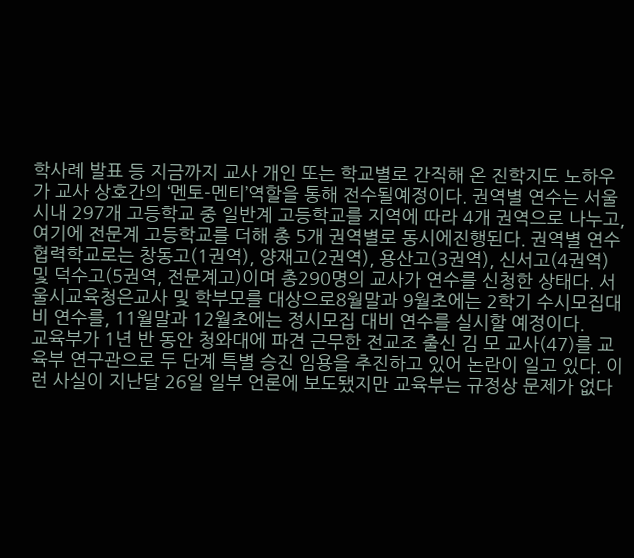학사례 발표 등 지금까지 교사 개인 또는 학교별로 간직해 온 진학지도 노하우가 교사 상호간의 ‘멘토-멘티’역할을 통해 전수될예정이다. 권역별 연수는 서울시내 297개 고등학교 중 일반계 고등학교를 지역에 따라 4개 권역으로 나누고, 여기에 전문계 고등학교를 더해 총 5개 권역별로 동시에진행된다. 권역별 연수협력학교로는 창동고(1권역), 양재고(2권역), 용산고(3권역), 신서고(4권역) 및 덕수고(5권역, 전문계고)이며 총290명의 교사가 연수를 신청한 상태다. 서울시교육청은교사 및 학부모를 대상으로8월말과 9월초에는 2학기 수시모집대비 연수를, 11월말과 12월초에는 정시모집 대비 연수를 실시할 예정이다.
교육부가 1년 반 동안 청와대에 파견 근무한 전교조 출신 김 모 교사(47)를 교육부 연구관으로 두 단계 특별 승진 임용을 추진하고 있어 논란이 일고 있다. 이런 사실이 지난달 26일 일부 언론에 보도됐지만 교육부는 규정상 문제가 없다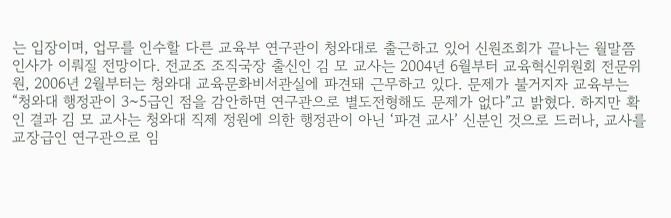는 입장이며, 업무를 인수할 다른 교육부 연구관이 청와대로 출근하고 있어 신원조회가 끝나는 월말쯤 인사가 이뤄질 전망이다. 전교조 조직국장 출신인 김 모 교사는 2004년 6월부터 교육혁신위원회 전문위원, 2006년 2월부터는 청와대 교육문화비서관실에 파견돼 근무하고 있다. 문제가 불거지자 교육부는 “청와대 행정관이 3~5급인 점을 감안하면 연구관으로 별도전형해도 문제가 없다”고 밝혔다. 하지만 확인 결과 김 모 교사는 청와대 직제 정원에 의한 행정관이 아닌 ‘파견 교사’ 신분인 것으로 드러나, 교사를 교장급인 연구관으로 임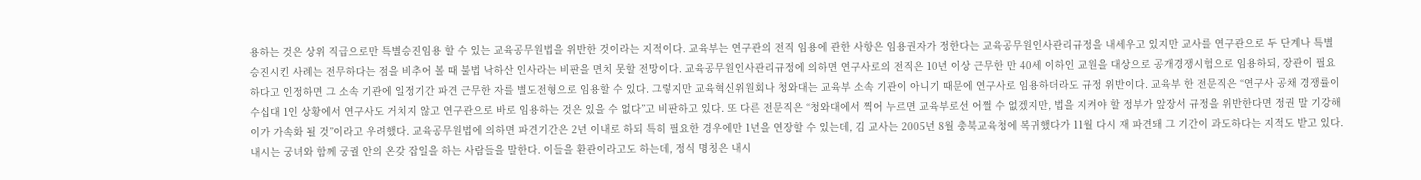용하는 것은 상위 직급으로만 특별승진임용 할 수 있는 교육공무원법을 위반한 것이라는 지적이다. 교육부는 연구관의 전직 임용에 관한 사항은 임용권자가 정한다는 교육공무원인사관리규정을 내세우고 있지만 교사를 연구관으로 두 단계나 특별 승진시킨 사례는 전무하다는 점을 비추어 볼 때 불법 낙하산 인사라는 비판을 면치 못할 전망이다. 교육공무원인사관리규정에 의하면 연구사로의 전직은 10년 이상 근무한 만 40세 이하인 교원을 대상으로 공개경쟁시험으로 임용하되, 장관이 필요하다고 인정하면 그 소속 기관에 일정기간 파견 근무한 자를 별도전형으로 임용할 수 있다. 그렇지만 교육혁신위원회나 청와대는 교육부 소속 기관이 아니기 때문에 연구사로 임용하더라도 규정 위반이다. 교육부 한 전문직은 “연구사 공채 경쟁률이 수십대 1인 상황에서 연구사도 거치지 않고 연구관으로 바로 임용하는 것은 있을 수 없다”고 비판하고 있다. 또 다른 전문직은 “청와대에서 찍어 누르면 교육부로선 어쩔 수 없겠지만, 법을 지켜야 할 정부가 앞장서 규정을 위반한다면 정권 말 기강해이가 가속화 될 것”이라고 우려했다. 교육공무원법에 의하면 파견기간은 2년 이내로 하되 특히 필요한 경우에만 1년을 연장할 수 있는데, 김 교사는 2005년 8월 충북교육청에 복귀했다가 11월 다시 재 파견돼 그 기간이 과도하다는 지적도 받고 있다.
내시는 궁녀와 함께 궁궐 안의 온갖 잡일을 하는 사람들을 말한다. 이들을 환관이라고도 하는데, 정식 명칭은 내시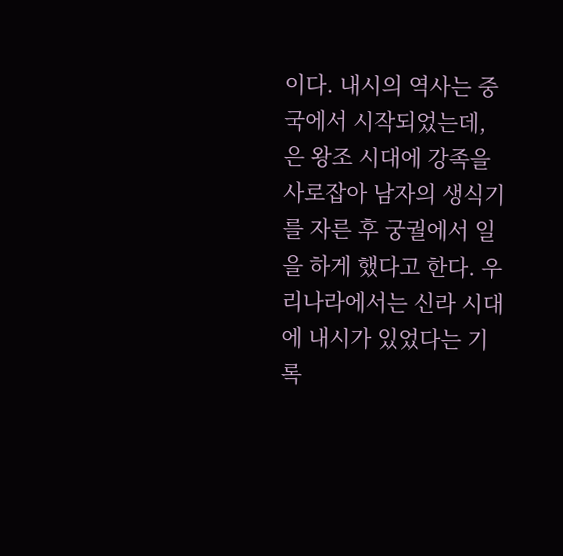이다. 내시의 역사는 중국에서 시작되었는데, 은 왕조 시대에 강족을 사로잡아 남자의 생식기를 자른 후 궁궐에서 일을 하게 했다고 한다. 우리나라에서는 신라 시대에 내시가 있었다는 기록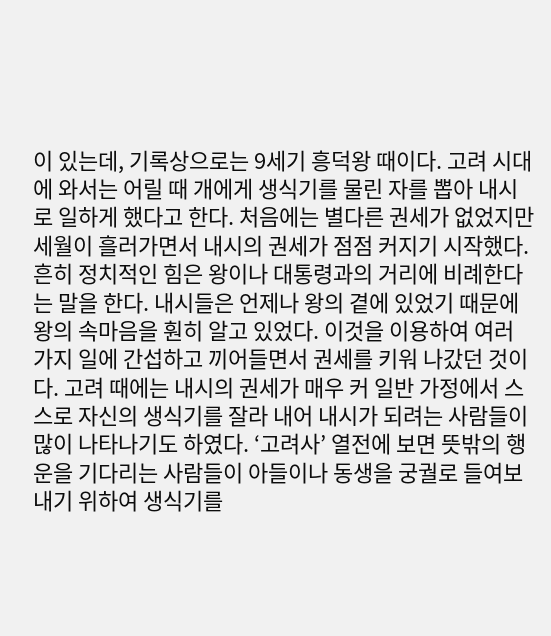이 있는데, 기록상으로는 9세기 흥덕왕 때이다. 고려 시대에 와서는 어릴 때 개에게 생식기를 물린 자를 뽑아 내시로 일하게 했다고 한다. 처음에는 별다른 권세가 없었지만 세월이 흘러가면서 내시의 권세가 점점 커지기 시작했다. 흔히 정치적인 힘은 왕이나 대통령과의 거리에 비례한다는 말을 한다. 내시들은 언제나 왕의 곁에 있었기 때문에 왕의 속마음을 훤히 알고 있었다. 이것을 이용하여 여러 가지 일에 간섭하고 끼어들면서 권세를 키워 나갔던 것이다. 고려 때에는 내시의 권세가 매우 커 일반 가정에서 스스로 자신의 생식기를 잘라 내어 내시가 되려는 사람들이 많이 나타나기도 하였다. ‘고려사’ 열전에 보면 뜻밖의 행운을 기다리는 사람들이 아들이나 동생을 궁궐로 들여보내기 위하여 생식기를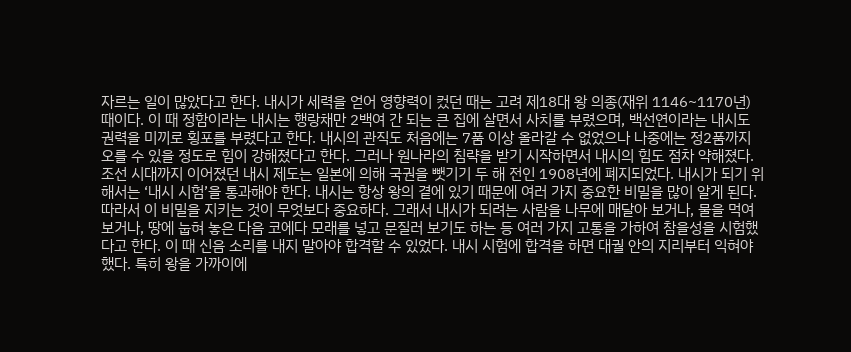자르는 일이 많았다고 한다. 내시가 세력을 얻어 영향력이 컸던 때는 고려 제18대 왕 의종(재위 1146~1170년) 때이다. 이 때 정함이라는 내시는 행랑채만 2백여 간 되는 큰 집에 살면서 사치를 부렸으며, 백선연이라는 내시도 권력을 미끼로 횡포를 부렸다고 한다. 내시의 관직도 처음에는 7품 이상 올라갈 수 없었으나 나중에는 정2품까지 오를 수 있을 정도로 힘이 강해졌다고 한다. 그러나 원나라의 침략을 받기 시작하면서 내시의 힘도 점차 약해졌다. 조선 시대까지 이어졌던 내시 제도는 일본에 의해 국권을 뺏기기 두 해 전인 1908년에 폐지되었다. 내시가 되기 위해서는 ‘내시 시험’을 통과해야 한다. 내시는 항상 왕의 곁에 있기 때문에 여러 가지 중요한 비밀을 많이 알게 된다. 따라서 이 비밀을 지키는 것이 무엇보다 중요하다. 그래서 내시가 되려는 사람을 나무에 매달아 보거나, 물을 먹여 보거나, 땅에 눕혀 놓은 다음 코에다 모래를 넣고 문질러 보기도 하는 등 여러 가지 고통을 가하여 참을성을 시험했다고 한다. 이 때 신음 소리를 내지 말아야 합격할 수 있었다. 내시 시험에 합격을 하면 대궐 안의 지리부터 익혀야 했다. 특히 왕을 가까이에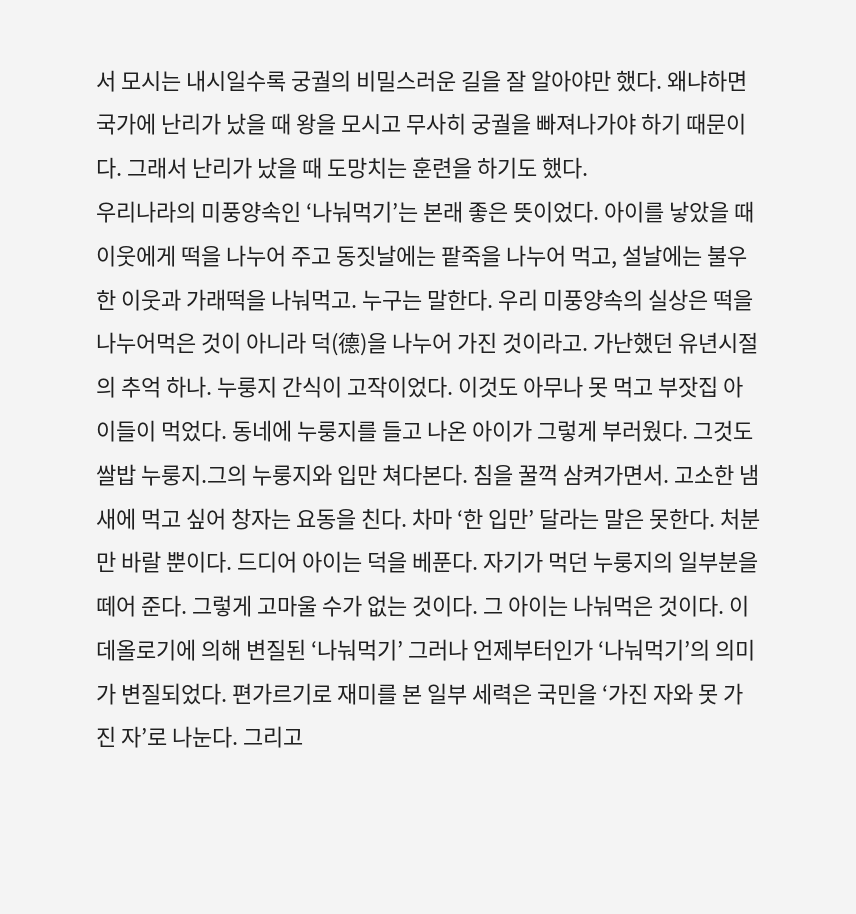서 모시는 내시일수록 궁궐의 비밀스러운 길을 잘 알아야만 했다. 왜냐하면 국가에 난리가 났을 때 왕을 모시고 무사히 궁궐을 빠져나가야 하기 때문이다. 그래서 난리가 났을 때 도망치는 훈련을 하기도 했다.
우리나라의 미풍양속인 ‘나눠먹기’는 본래 좋은 뜻이었다. 아이를 낳았을 때 이웃에게 떡을 나누어 주고 동짓날에는 팥죽을 나누어 먹고, 설날에는 불우한 이웃과 가래떡을 나눠먹고. 누구는 말한다. 우리 미풍양속의 실상은 떡을 나누어먹은 것이 아니라 덕(德)을 나누어 가진 것이라고. 가난했던 유년시절의 추억 하나. 누룽지 간식이 고작이었다. 이것도 아무나 못 먹고 부잣집 아이들이 먹었다. 동네에 누룽지를 들고 나온 아이가 그렇게 부러웠다. 그것도 쌀밥 누룽지.그의 누룽지와 입만 쳐다본다. 침을 꿀꺽 삼켜가면서. 고소한 냄새에 먹고 싶어 창자는 요동을 친다. 차마 ‘한 입만’ 달라는 말은 못한다. 처분만 바랄 뿐이다. 드디어 아이는 덕을 베푼다. 자기가 먹던 누룽지의 일부분을 떼어 준다. 그렇게 고마울 수가 없는 것이다. 그 아이는 나눠먹은 것이다. 이데올로기에 의해 변질된 ‘나눠먹기’ 그러나 언제부터인가 ‘나눠먹기’의 의미가 변질되었다. 편가르기로 재미를 본 일부 세력은 국민을 ‘가진 자와 못 가진 자’로 나눈다. 그리고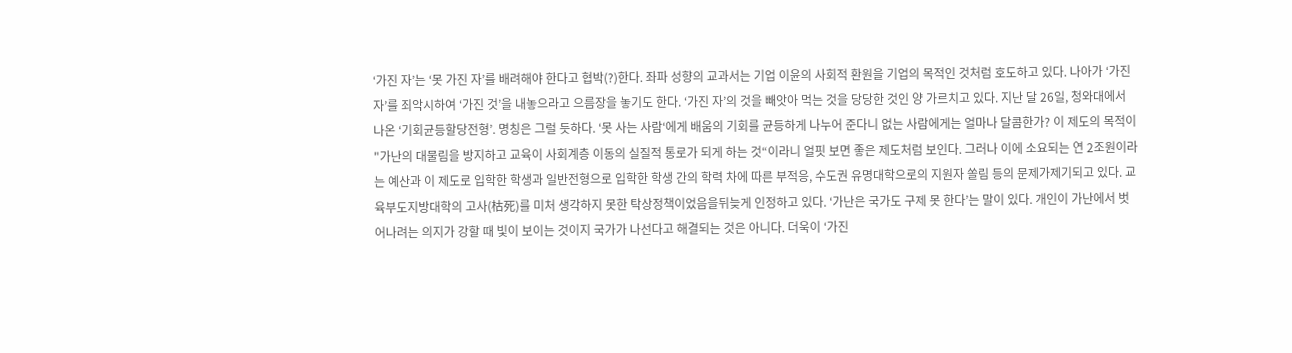‘가진 자’는 ‘못 가진 자’를 배려해야 한다고 협박(?)한다. 좌파 성향의 교과서는 기업 이윤의 사회적 환원을 기업의 목적인 것처럼 호도하고 있다. 나아가 ‘가진 자’를 죄악시하여 ‘가진 것’을 내놓으라고 으름장을 놓기도 한다. ‘가진 자’의 것을 빼앗아 먹는 것을 당당한 것인 양 가르치고 있다. 지난 달 26일, 청와대에서 나온 ‘기회균등할당전형’. 명칭은 그럴 듯하다. ‘못 사는 사람‘에게 배움의 기회를 균등하게 나누어 준다니 없는 사람에게는 얼마나 달콤한가? 이 제도의 목적이 "가난의 대물림을 방지하고 교육이 사회계층 이동의 실질적 통로가 되게 하는 것“이라니 얼핏 보면 좋은 제도처럼 보인다. 그러나 이에 소요되는 연 2조원이라는 예산과 이 제도로 입학한 학생과 일반전형으로 입학한 학생 간의 학력 차에 따른 부적응, 수도권 유명대학으로의 지원자 쏠림 등의 문제가제기되고 있다. 교육부도지방대학의 고사(枯死)를 미처 생각하지 못한 탁상정책이었음을뒤늦게 인정하고 있다. ‘가난은 국가도 구제 못 한다’는 말이 있다. 개인이 가난에서 벗어나려는 의지가 강할 때 빛이 보이는 것이지 국가가 나선다고 해결되는 것은 아니다. 더욱이 ‘가진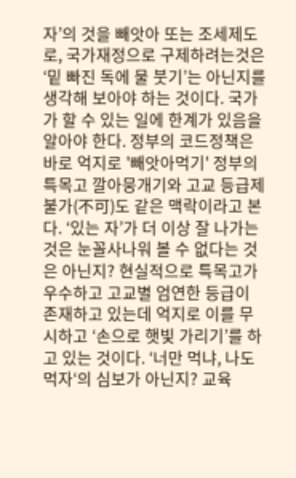자’의 것을 빼앗아 또는 조세제도로, 국가재정으로 구제하려는것은 ‘밑 빠진 독에 물 붓기’는 아닌지를 생각해 보아야 하는 것이다. 국가가 할 수 있는 일에 한계가 있음을 알아야 한다. 정부의 코드정책은 바로 억지로 '빼앗아먹기' 정부의 특목고 깔아뭉개기와 고교 등급제 불가(不可)도 같은 맥락이라고 본다. ‘있는 자’가 더 이상 잘 나가는 것은 눈꼴사나워 볼 수 없다는 것은 아닌지? 현실적으로 특목고가 우수하고 고교별 엄연한 등급이 존재하고 있는데 억지로 이를 무시하고 ‘손으로 햇빛 가리기’를 하고 있는 것이다. ‘너만 먹냐, 나도 먹자‘의 심보가 아닌지? 교육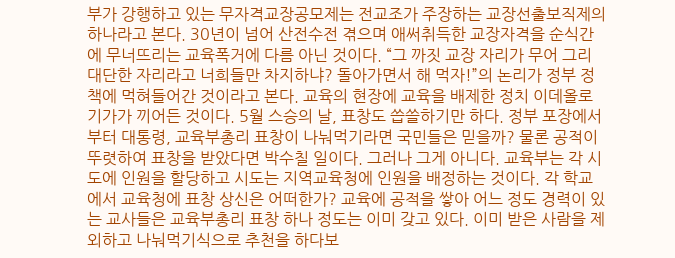부가 강행하고 있는 무자격교장공모제는 전교조가 주장하는 교장선출보직제의 하나라고 본다. 30년이 넘어 산전수전 겪으며 애써취득한 교장자격을 순식간에 무너뜨리는 교육폭거에 다름 아닌 것이다. “그 까짓 교장 자리가 무어 그리 대단한 자리라고 너희들만 차지하냐? 돌아가면서 해 먹자!”의 논리가 정부 정책에 먹혀들어간 것이라고 본다. 교육의 현장에 교육을 배제한 정치 이데올로기가가 끼어든 것이다. 5월 스승의 날, 표창도 씁쓸하기만 하다. 정부 포장에서부터 대통령, 교육부총리 표창이 나눠먹기라면 국민들은 믿을까? 물론 공적이 뚜렷하여 표창을 받았다면 박수칠 일이다. 그러나 그게 아니다. 교육부는 각 시도에 인원을 할당하고 시도는 지역교육청에 인원을 배정하는 것이다. 각 학교에서 교육청에 표창 상신은 어떠한가? 교육에 공적을 쌓아 어느 정도 경력이 있는 교사들은 교육부총리 표창 하나 정도는 이미 갖고 있다. 이미 받은 사람을 제외하고 나눠먹기식으로 추천을 하다보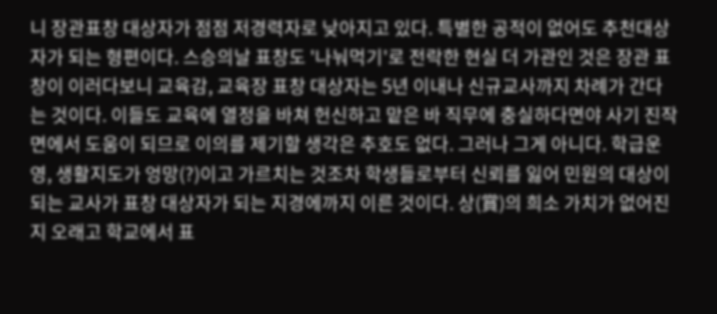니 장관표창 대상자가 점점 저경력자로 낮아지고 있다. 특별한 공적이 없어도 추천대상자가 되는 형편이다. 스승의날 표창도 '나눠먹기'로 전락한 현실 더 가관인 것은 장관 표창이 이러다보니 교육감, 교육장 표창 대상자는 5년 이내나 신규교사까지 차례가 간다는 것이다. 이들도 교육에 열정을 바쳐 헌신하고 맡은 바 직무에 충실하다면야 사기 진작면에서 도움이 되므로 이의를 제기할 생각은 추호도 없다. 그러나 그게 아니다. 학급운영, 생활지도가 엉망(?)이고 가르치는 것조차 학생들로부터 신뢰를 잃어 민원의 대상이 되는 교사가 표창 대상자가 되는 지경에까지 이른 것이다. 상(賞)의 희소 가치가 없어진지 오래고 학교에서 표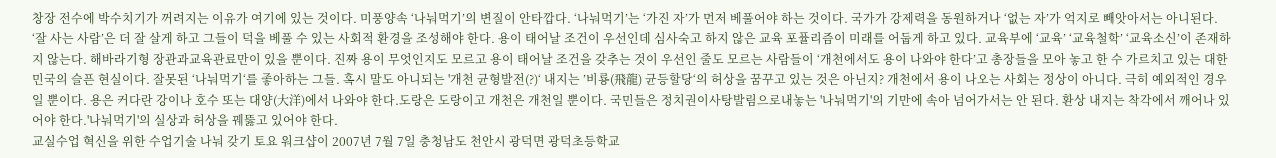창장 전수에 박수치기가 꺼려지는 이유가 여기에 있는 것이다. 미풍양속 ‘나눠먹기’의 변질이 안타깝다. ‘나눠먹기’는 ‘가진 자’가 먼저 베풀어야 하는 것이다. 국가가 강제력을 동원하거나 ‘없는 자’가 억지로 빼앗아서는 아니된다. ‘잘 사는 사람’은 더 잘 살게 하고 그들이 덕을 베풀 수 있는 사회적 환경을 조성해야 한다. 용이 태어날 조건이 우선인데 심사숙고 하지 않은 교육 포퓰리즘이 미래를 어둡게 하고 있다. 교육부에 ‘교육’ ‘교육철학’ ‘교육소신’이 존재하지 않는다. 해바라기형 장관과교육관료만이 있을 뿐이다. 진짜 용이 무엇인지도 모르고 용이 태어날 조건을 갖추는 것이 우선인 줄도 모르는 사람들이 ‘개천에서도 용이 나와야 한다’고 총장들을 모아 놓고 한 수 가르치고 있는 대한민국의 슬픈 현실이다. 잘못된 ‘나눠먹기‘를 좋아하는 그들. 혹시 말도 아니되는 '개천 균형발전(?)‘ 내지는 ’비룡(飛龍) 균등할당‘의 허상을 꿈꾸고 있는 것은 아닌지? 개천에서 용이 나오는 사회는 정상이 아니다. 극히 예외적인 경우일 뿐이다. 용은 커다란 강이나 호수 또는 대양(大洋)에서 나와야 한다.도랑은 도랑이고 개천은 개천일 뿐이다. 국민들은 정치권이사탕발림으로내놓는 '나눠먹기'의 기만에 속아 넘어가서는 안 된다. 환상 내지는 착각에서 깨어나 있어야 한다.'나눠먹기'의 실상과 허상을 꿰뚫고 있어야 한다.
교실수업 혁신을 위한 수업기술 나눠 갖기 토요 워크샵이 2007년 7월 7일 충청남도 천안시 광덕면 광덕초등학교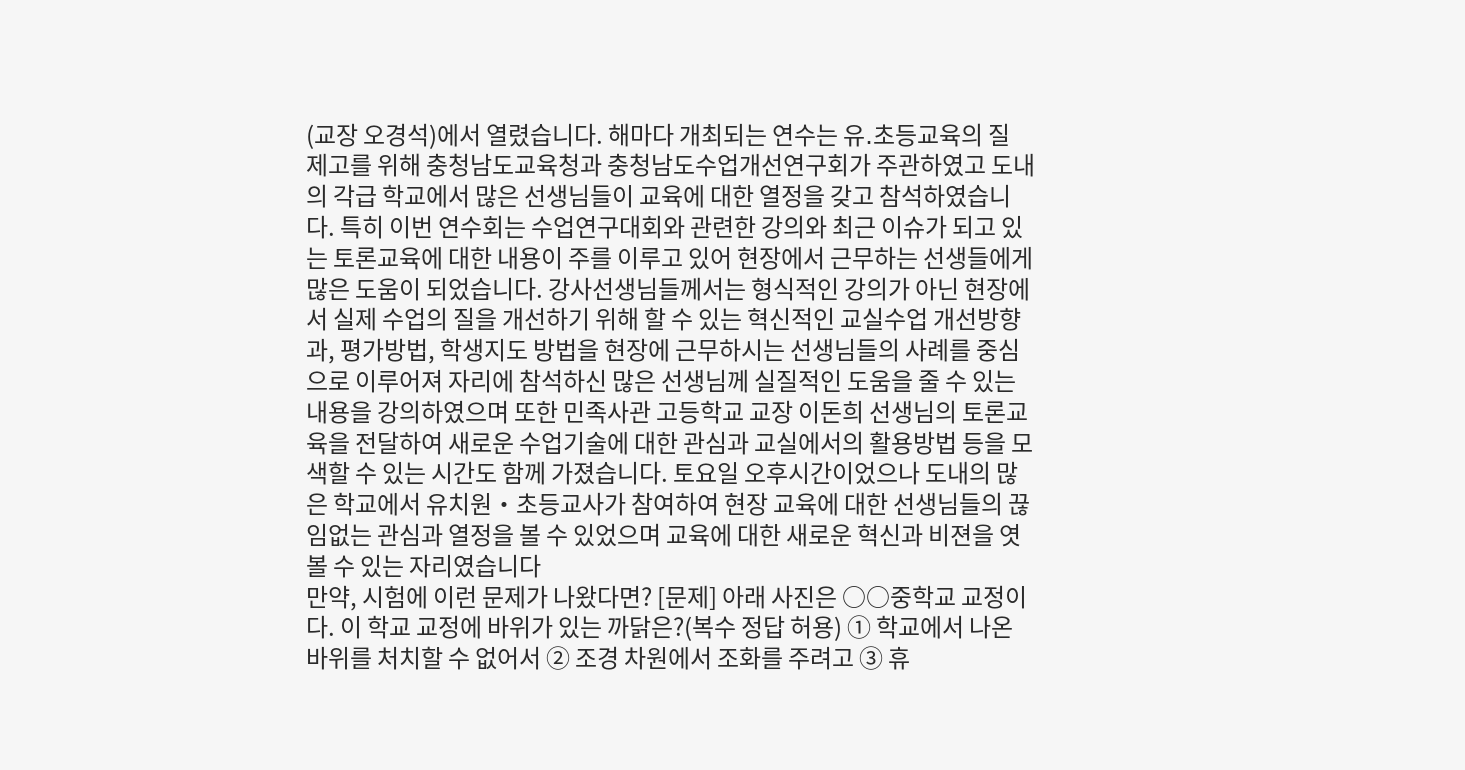(교장 오경석)에서 열렸습니다. 해마다 개최되는 연수는 유․초등교육의 질 제고를 위해 충청남도교육청과 충청남도수업개선연구회가 주관하였고 도내의 각급 학교에서 많은 선생님들이 교육에 대한 열정을 갖고 참석하였습니다. 특히 이번 연수회는 수업연구대회와 관련한 강의와 최근 이슈가 되고 있는 토론교육에 대한 내용이 주를 이루고 있어 현장에서 근무하는 선생들에게 많은 도움이 되었습니다. 강사선생님들께서는 형식적인 강의가 아닌 현장에서 실제 수업의 질을 개선하기 위해 할 수 있는 혁신적인 교실수업 개선방향과, 평가방법, 학생지도 방법을 현장에 근무하시는 선생님들의 사례를 중심으로 이루어져 자리에 참석하신 많은 선생님께 실질적인 도움을 줄 수 있는 내용을 강의하였으며 또한 민족사관 고등학교 교장 이돈희 선생님의 토론교육을 전달하여 새로운 수업기술에 대한 관심과 교실에서의 활용방법 등을 모색할 수 있는 시간도 함께 가졌습니다. 토요일 오후시간이었으나 도내의 많은 학교에서 유치원‧초등교사가 참여하여 현장 교육에 대한 선생님들의 끊임없는 관심과 열정을 볼 수 있었으며 교육에 대한 새로운 혁신과 비젼을 엿 볼 수 있는 자리였습니다
만약, 시험에 이런 문제가 나왔다면? [문제] 아래 사진은 ○○중학교 교정이다. 이 학교 교정에 바위가 있는 까닭은?(복수 정답 허용) ① 학교에서 나온 바위를 처치할 수 없어서 ② 조경 차원에서 조화를 주려고 ③ 휴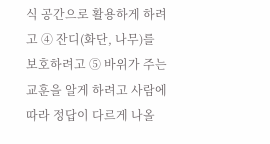식 공간으로 활용하게 하려고 ④ 잔디(화단, 나무)를 보호하려고 ⑤ 바위가 주는 교훈을 알게 하려고 사람에 따라 정답이 다르게 나올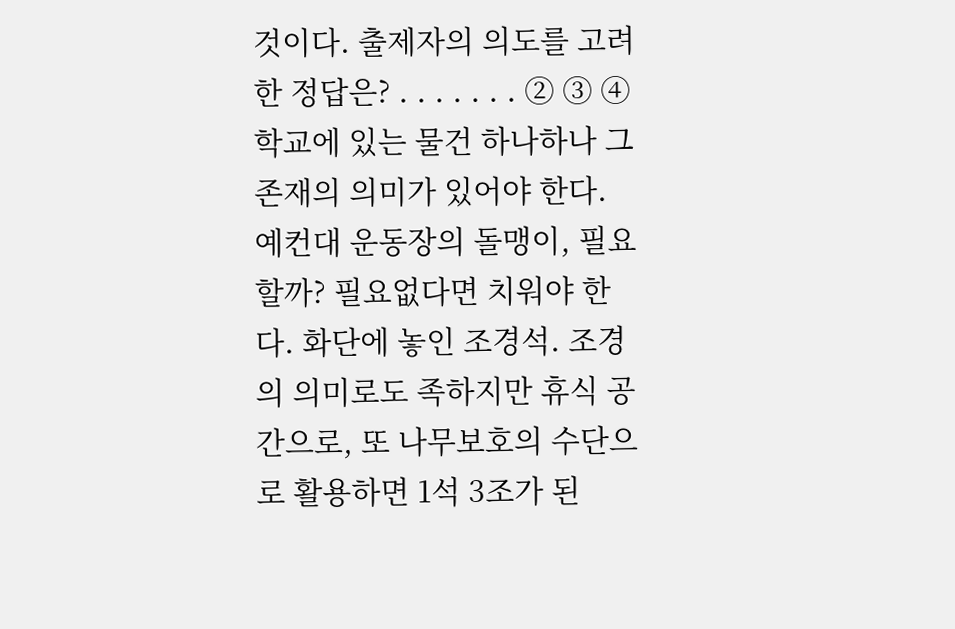것이다. 출제자의 의도를 고려한 정답은? . . . . . . . ② ③ ④ 학교에 있는 물건 하나하나 그 존재의 의미가 있어야 한다. 예컨대 운동장의 돌맹이, 필요할까? 필요없다면 치워야 한다. 화단에 놓인 조경석. 조경의 의미로도 족하지만 휴식 공간으로, 또 나무보호의 수단으로 활용하면 1석 3조가 된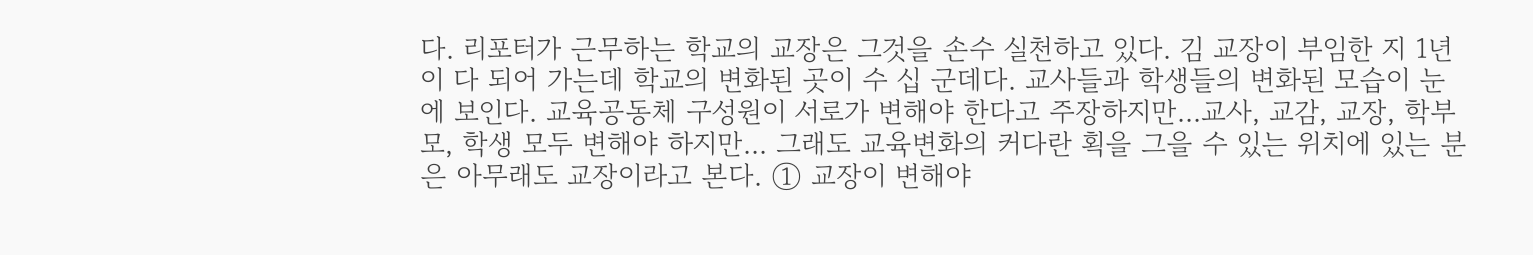다. 리포터가 근무하는 학교의 교장은 그것을 손수 실천하고 있다. 김 교장이 부임한 지 1년이 다 되어 가는데 학교의 변화된 곳이 수 십 군데다. 교사들과 학생들의 변화된 모습이 눈에 보인다. 교육공동체 구성원이 서로가 변해야 한다고 주장하지만...교사, 교감, 교장, 학부모, 학생 모두 변해야 하지만... 그래도 교육변화의 커다란 획을 그을 수 있는 위치에 있는 분은 아무래도 교장이라고 본다. ① 교장이 변해야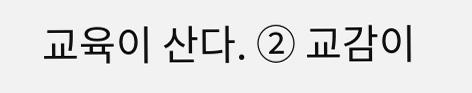교육이 산다. ② 교감이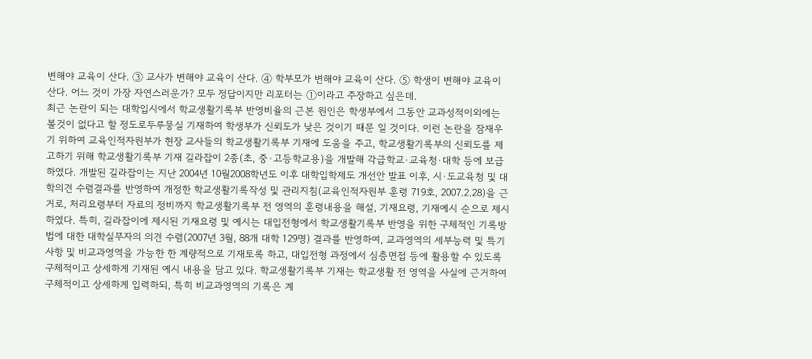변해야 교육이 산다. ③ 교사가 변해야 교육이 산다. ④ 학부모가 변해야 교육이 산다. ⑤ 학생이 변해야 교육이 산다. 어느 것이 가장 자연스러운가? 모두 정답이지만 리포터는 ①이라고 주장하고 싶은데.
최근 논란이 되는 대학입시에서 학교생활기록부 반영비율의 근본 원인은 학생부에서 그동안 교과성적이외에는 볼것이 없다고 할 정도로두루뭉실 기재하여 학생부가 신뢰도가 낮은 것이기 때문 일 것이다. 이런 논란을 잠재우기 위하여 교육인적자원부가 현장 교사들의 학교생활기록부 기재에 도움을 주고, 학교생활기록부의 신뢰도를 제고하기 위해 학교생활기록부 기재 길라잡이 2종(초, 중·고등학교용)을 개발해 각급학교·교육청·대학 등에 보급하였다. 개발된 길라잡이는 지난 2004년 10월2008학년도 이후 대학입학제도 개선안 발표 이후, 시·도교육청 및 대학의견 수렴결과를 반영하여 개정한 학교생활기록작성 및 관리지침(교육인적자원부 훈령 719호, 2007.2.28)을 근거로, 처리요령부터 자료의 정비까지 학교생활기록부 전 영역의 훈령내용을 해설, 기재요령, 기재예시 순으로 제시하였다. 특히, 길라잡이에 제시된 기재요령 및 예시는 대입전형에서 학교생활기록부 반영을 위한 구체적인 기록방법에 대한 대학실무자의 의견 수렴(2007년 3월, 88개 대학 129명) 결과를 반영하여, 교과영역의 세부능력 및 특기사항 및 비교과영역을 가능한 한 계량적으로 기재토록 하고, 대입전형 과정에서 심층면접 등에 활용할 수 있도록 구체적이고 상세하게 기재된 예시 내용을 담고 있다. 학교생활기록부 기재는 학교생활 전 영역을 사실에 근거하여 구체적이고 상세하게 입력하되, 특히 비교과영역의 기록은 계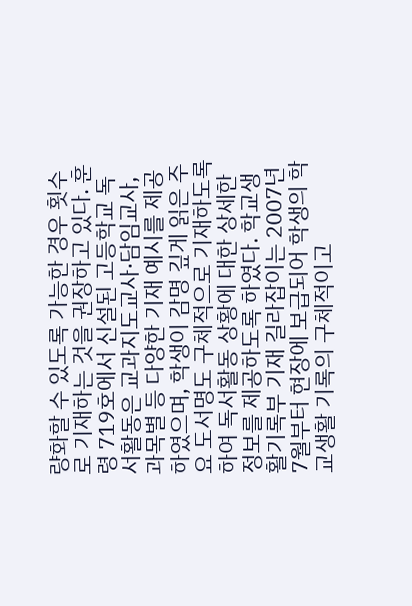량화할 수 있도록 가능한 경우 횟수로 기재하는 것을 권장하고 있다. 훈령 719호에서 신설된 고등학교 독서활동은 교과지도교사·담임교사, 과목별 등 다양한 기재 예시를 제공하였으며, 학생이 감명 깊게 읽은 주요 도서명도 구체적으로 기재하도록 하여 독서활동 상황에 대한 상세한 정보를 제공하도록 하였다. 학교생활기록부 기재 길라잡이는 2007년 7월부터 현장에 보급되어 학생의 학교생활 기록의 구체적이고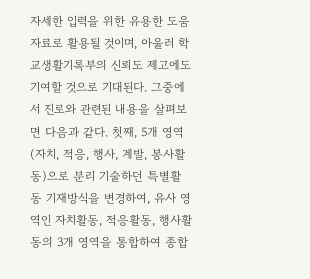자세한 입력을 위한 유용한 도움자료로 활용될 것이며, 아울러 학교생활기록부의 신뢰도 제고에도 기여할 것으로 기대된다. 그중에서 진로와 관련된 내용을 살펴보면 다음과 같다. 첫째, 5개 영역(자치, 적응, 행사, 계발, 봉사활동)으로 분리 기술하던 특별활동 기재방식을 변경하여, 유사 영역인 자치활동, 적응활동, 행사활동의 3개 영역을 통합하여 종합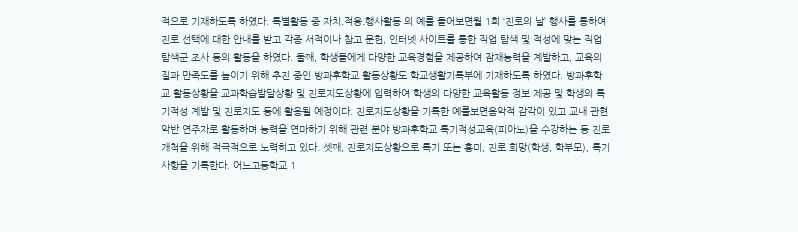적으로 기재하도록 하였다. 특별활동 중 자치․적응․행사활동 의 예를 들어보면월 1회 ‘진로의 날’ 행사를 통하여 진로 선택에 대한 안내를 받고 각종 서적이나 참고 문헌, 인터넷 사이트를 통한 직업 탐색 및 적성에 맞는 직업 탐색군 조사 등의 활동을 하였다. 둘째, 학생들에게 다양한 교육경험을 제공하여 잠재능력을 계발하고, 교육의 질과 만족도를 높이기 위해 추진 중인 방과후학교 활동상황도 학교생활기록부에 기재하도록 하였다. 방과후학교 활동상황을 교과학습발달상황 및 진로지도상황에 입력하여 학생의 다양한 교육활동 정보 제공 및 학생의 특기적성 계발 및 진로지도 등에 활용될 예정이다. 진로지도상황을 기록한 예를보면음악적 감각이 있고 교내 관현악반 연주자로 활동하며 능력을 연마하기 위해 관련 분야 방과후학교 특기적성교육(피아노)을 수강하는 등 진로 개척을 위해 적극적으로 노력히고 있다. 셋째, 진로지도상황으로 특기 또는 흥미, 진로 희망(학생, 학부모), 특기 사항을 기록한다. 어느고등학교 1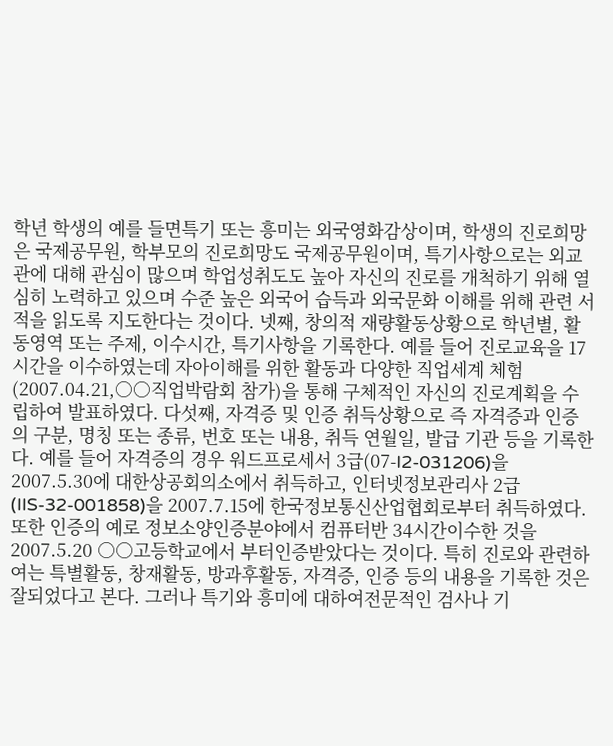학년 학생의 예를 들면특기 또는 흥미는 외국영화감상이며, 학생의 진로희망은 국제공무원, 학부모의 진로희망도 국제공무원이며, 특기사항으로는 외교관에 대해 관심이 많으며 학업성취도도 높아 자신의 진로를 개척하기 위해 열심히 노력하고 있으며 수준 높은 외국어 습득과 외국문화 이해를 위해 관련 서적을 읽도록 지도한다는 것이다. 넷째, 창의적 재량활동상황으로 학년별, 활동영역 또는 주제, 이수시간, 특기사항을 기록한다. 예를 들어 진로교육을 17시간을 이수하였는데 자아이해를 위한 활동과 다양한 직업세계 체험(2007.04.21,○○직업박람회 참가)을 통해 구체적인 자신의 진로계획을 수립하여 발표하였다. 다섯째, 자격증 및 인증 취득상황으로 즉 자격증과 인증의 구분, 명칭 또는 종류, 번호 또는 내용, 취득 연월일, 발급 기관 등을 기록한다. 예를 들어 자격증의 경우 워드프로세서 3급(07-I2-031206)을 2007.5.30에 대한상공회의소에서 취득하고, 인터넷정보관리사 2급(IIS-32-001858)을 2007.7.15에 한국정보통신산업협회로부터 취득하였다. 또한 인증의 예로 정보소양인증분야에서 컴퓨터반 34시간이수한 것을 2007.5.20 ○○고등학교에서 부터인증받았다는 것이다. 특히 진로와 관련하여는 특별활동, 창재활동, 방과후활동, 자격증, 인증 등의 내용을 기록한 것은 잘되었다고 본다. 그러나 특기와 흥미에 대하여전문적인 검사나 기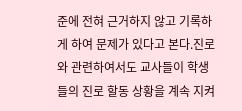준에 전혀 근거하지 않고 기록하게 하여 문제가 있다고 본다.진로와 관련하여서도 교사들이 학생들의 진로 할동 상황을 계속 지켜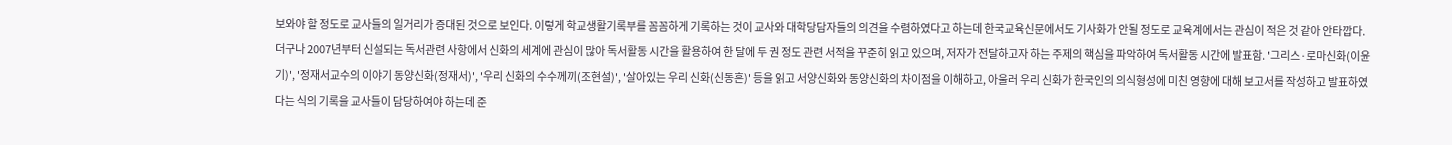보와야 할 정도로 교사들의 일거리가 증대된 것으로 보인다. 이렇게 학교생활기록부를 꼼꼼하게 기록하는 것이 교사와 대학당담자들의 의견을 수렴하였다고 하는데 한국교육신문에서도 기사화가 안될 정도로 교육계에서는 관심이 적은 것 같아 안타깝다. 더구나 2007년부터 신설되는 독서관련 사항에서 신화의 세계에 관심이 많아 독서활동 시간을 활용하여 한 달에 두 권 정도 관련 서적을 꾸준히 읽고 있으며, 저자가 전달하고자 하는 주제의 핵심을 파악하여 독서활동 시간에 발표함. '그리스·로마신화(이윤기)', '정재서교수의 이야기 동양신화(정재서)', '우리 신화의 수수께끼(조현설)', '살아있는 우리 신화(신동흔)' 등을 읽고 서양신화와 동양신화의 차이점을 이해하고, 아울러 우리 신화가 한국인의 의식형성에 미친 영향에 대해 보고서를 작성하고 발표하였다는 식의 기록을 교사들이 담당하여야 하는데 준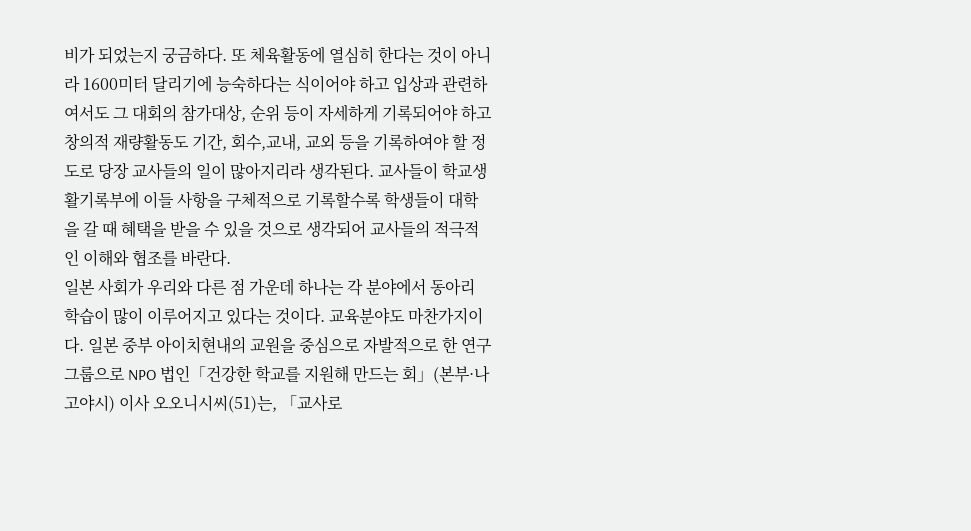비가 되었는지 궁금하다. 또 체육활동에 열심히 한다는 것이 아니라 1600미터 달리기에 능숙하다는 식이어야 하고 입상과 관련하여서도 그 대회의 참가대상, 순위 등이 자세하게 기록되어야 하고 창의적 재량활동도 기간, 회수,교내, 교외 등을 기록하여야 할 정도로 당장 교사들의 일이 많아지리라 생각된다. 교사들이 학교생활기록부에 이들 사항을 구체적으로 기록할수록 학생들이 대학을 갈 때 혜택을 받을 수 있을 것으로 생각되어 교사들의 적극적인 이해와 협조를 바란다.
일본 사회가 우리와 다른 점 가운데 하나는 각 분야에서 동아리 학습이 많이 이루어지고 있다는 것이다. 교육분야도 마찬가지이다. 일본 중부 아이치현내의 교원을 중심으로 자발적으로 한 연구 그룹으로 NPO 법인「건강한 학교를 지원해 만드는 회」(본부·나고야시) 이사 오오니시씨(51)는, 「교사로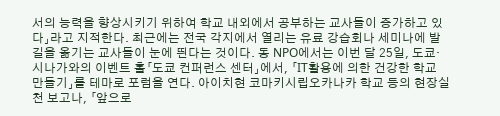서의 능력을 향상시키기 위하여 학교 내외에서 공부하는 교사들이 증가하고 있다」라고 지적한다. 최근에는 전국 각지에서 열리는 유료 강습회나 세미나에 발길을 옮기는 교사들이 눈에 띈다는 것이다. 동 NPO에서는 이번 달 25일, 도쿄·시나가와의 이벤트 홀「도쿄 컨퍼런스 센터」에서, 「IT활용에 의한 건강한 학교 만들기」를 테마로 포럼을 연다. 아이치현 코마키시립오카나카 학교 등의 현장실천 보고나, 「앞으로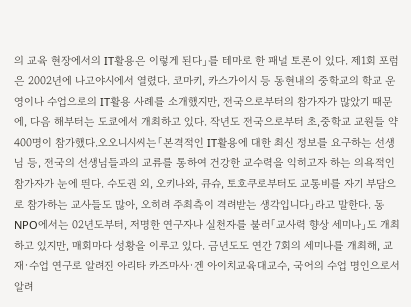의 교육 현장에서의 IT활용은 이렇게 된다」를 테마로 한 패널 토론이 있다. 제1회 포럼은 2002년에 나고야시에서 열렸다. 코마키, 카스가이시 등 동현내의 중학교의 학교 운영이나 수업으로의 IT활용 사례를 소개했지만, 전국으로부터의 참가자가 많았기 때문에, 다음 해부터는 도쿄에서 개최하고 있다. 작년도 전국으로부터 초,중학교 교원들 약 400명이 참가했다.오오니시씨는「본격적인 IT활용에 대한 최신 정보를 요구하는 선생님 등, 전국의 선생님들과의 교류를 통하여 건강한 교수력을 익히고자 하는 의욕적인 참가자가 눈에 띈다. 수도권 외, 오키나와, 큐슈, 토호쿠로부터도 교통비를 자기 부담으로 참가하는 교사들도 많아, 오히려 주최측이 격려받는 생각입니다」라고 말한다. 동 NPO에서는 02년도부터, 저명한 연구자나 실천자를 불러「교사력 향상 세미나」도 개최하고 있지만, 매회마다 성황을 이루고 있다. 금년도도 연간 7회의 세미나를 개최해, 교재·수업 연구로 알려진 아리타 카즈마사·겐 아이치교육대교수, 국어의 수업 명인으로서 알려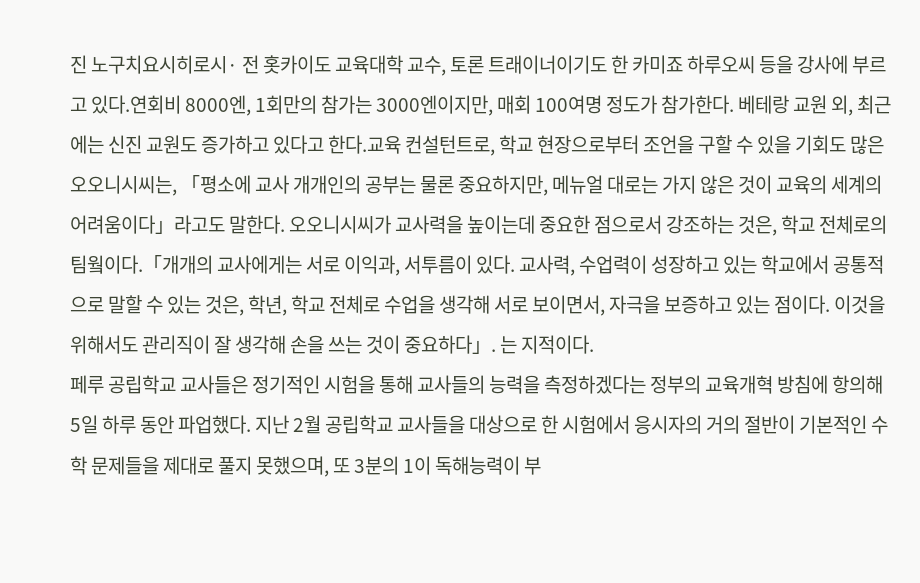진 노구치요시히로시· 전 홋카이도 교육대학 교수, 토론 트래이너이기도 한 카미죠 하루오씨 등을 강사에 부르고 있다.연회비 8000엔, 1회만의 참가는 3000엔이지만, 매회 100여명 정도가 참가한다. 베테랑 교원 외, 최근에는 신진 교원도 증가하고 있다고 한다.교육 컨설턴트로, 학교 현장으로부터 조언을 구할 수 있을 기회도 많은 오오니시씨는, 「평소에 교사 개개인의 공부는 물론 중요하지만, 메뉴얼 대로는 가지 않은 것이 교육의 세계의 어려움이다」라고도 말한다. 오오니시씨가 교사력을 높이는데 중요한 점으로서 강조하는 것은, 학교 전체로의 팀웤이다.「개개의 교사에게는 서로 이익과, 서투름이 있다. 교사력, 수업력이 성장하고 있는 학교에서 공통적으로 말할 수 있는 것은, 학년, 학교 전체로 수업을 생각해 서로 보이면서, 자극을 보증하고 있는 점이다. 이것을 위해서도 관리직이 잘 생각해 손을 쓰는 것이 중요하다」. 는 지적이다.
페루 공립학교 교사들은 정기적인 시험을 통해 교사들의 능력을 측정하겠다는 정부의 교육개혁 방침에 항의해 5일 하루 동안 파업했다. 지난 2월 공립학교 교사들을 대상으로 한 시험에서 응시자의 거의 절반이 기본적인 수학 문제들을 제대로 풀지 못했으며, 또 3분의 1이 독해능력이 부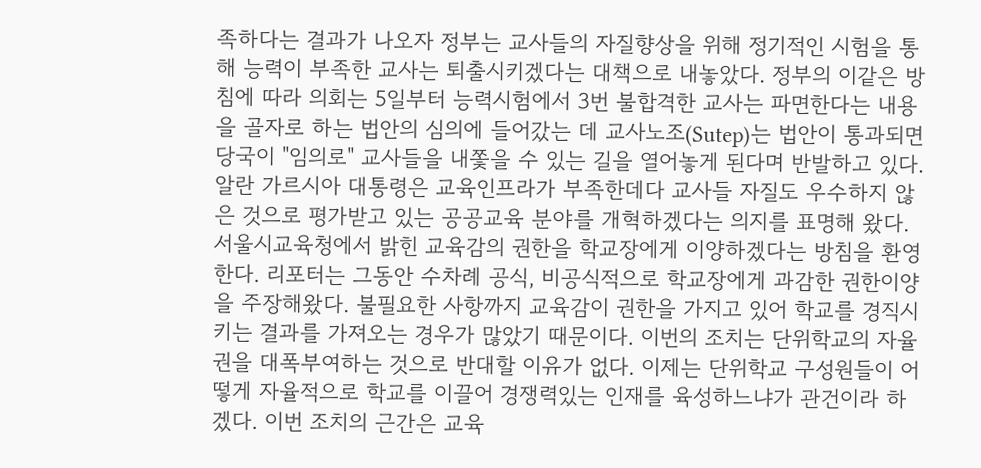족하다는 결과가 나오자 정부는 교사들의 자질향상을 위해 정기적인 시험을 통해 능력이 부족한 교사는 퇴출시키겠다는 대책으로 내놓았다. 정부의 이같은 방침에 따라 의회는 5일부터 능력시험에서 3번 불합격한 교사는 파면한다는 내용을 골자로 하는 법안의 심의에 들어갔는 데 교사노조(Sutep)는 법안이 통과되면 당국이 "임의로" 교사들을 내쫓을 수 있는 길을 열어놓게 된다며 반발하고 있다. 알란 가르시아 대통령은 교육인프라가 부족한데다 교사들 자질도 우수하지 않은 것으로 평가받고 있는 공공교육 분야를 개혁하겠다는 의지를 표명해 왔다.
서울시교육청에서 밝힌 교육감의 권한을 학교장에게 이양하겠다는 방침을 환영한다. 리포터는 그동안 수차례 공식, 비공식적으로 학교장에게 과감한 권한이양을 주장해왔다. 불필요한 사항까지 교육감이 권한을 가지고 있어 학교를 경직시키는 결과를 가져오는 경우가 많았기 때문이다. 이번의 조치는 단위학교의 자율권을 대폭부여하는 것으로 반대할 이유가 없다. 이제는 단위학교 구성원들이 어떻게 자율적으로 학교를 이끌어 경쟁력있는 인재를 육성하느냐가 관건이라 하겠다. 이번 조치의 근간은 교육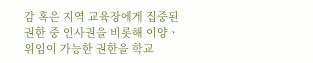감 혹은 지역 교육장에게 집중된 권한 중 인사권을 비롯해 이양ㆍ위임이 가능한 권한을 학교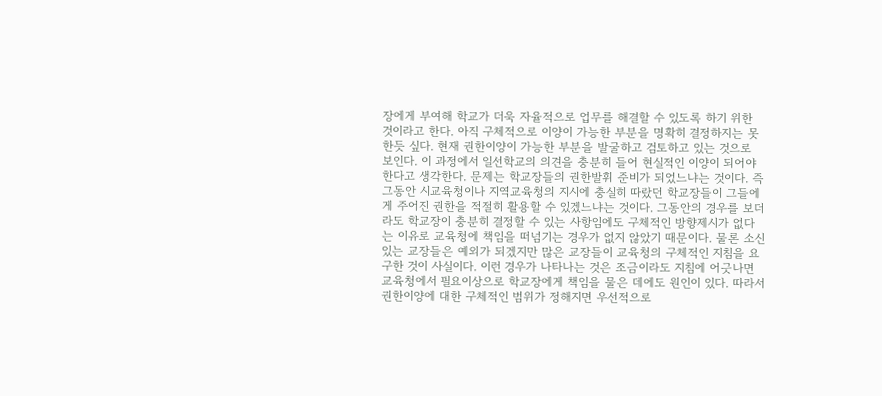장에게 부여해 학교가 더욱 자율적으로 업무를 해결할 수 있도록 하기 위한 것이라고 한다. 아직 구체적으로 이양이 가능한 부분을 명확히 결정하지는 못한듯 싶다. 현재 권한이양이 가능한 부분을 발굴하고 검토하고 있는 것으로 보인다. 이 과정에서 일선학교의 의견을 충분히 들어 현실적인 이양이 되어야 한다고 생각한다. 문제는 학교장들의 권한발휘 준비가 되었느냐는 것이다. 즉 그동안 시교육청이나 지역교육청의 지시에 충실히 따랐던 학교장들이 그들에게 주어진 권한을 적절히 활용할 수 있겠느냐는 것이다. 그동안의 경우를 보더라도 학교장이 충분히 결정할 수 있는 사항임에도 구체적인 방향제시가 없다는 이유로 교육청에 책임을 떠넘기는 경우가 없지 않았기 때문이다. 물론 소신있는 교장들은 예외가 되겠지만 많은 교장들이 교육청의 구체적인 지침을 요구한 것이 사실이다. 이런 경우가 나타나는 것은 조금이라도 지침에 어긋나면 교육청에서 필요이상으로 학교장에게 책임을 물은 데에도 원인이 있다. 따라서 권한이양에 대한 구체적인 범위가 정해지면 우선적으로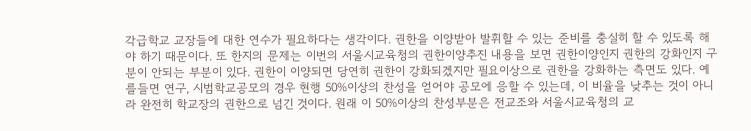각급학교 교장들에 대한 연수가 필요하다는 생각이다. 권한을 이양받아 발휘할 수 있는 준비를 충실히 할 수 있도록 해야 하기 때문이다. 또 한지의 문제는 이번의 서울시교육청의 권한이양추진 내용을 보면 권한이양인지 권한의 강화인지 구분이 안되는 부분이 있다. 권한이 이양되면 당연히 권한이 강화되겠지만 필요이상으로 권한을 강화하는 측면도 있다. 예를들면 연구, 시범학교공모의 경우 현행 50%이상의 찬성을 얻어야 공모에 응할 수 있는데, 이 비율을 낮추는 것이 아니라 완전히 학교장의 권한으로 넘긴 것이다. 원래 이 50%이상의 찬성부분은 전교조와 서울시교육청의 교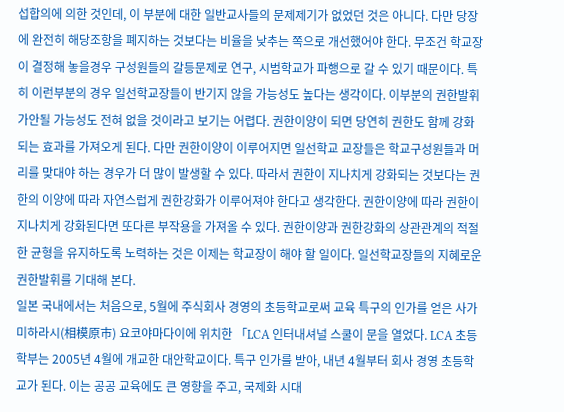섭합의에 의한 것인데, 이 부분에 대한 일반교사들의 문제제기가 없었던 것은 아니다. 다만 당장에 완전히 해당조항을 폐지하는 것보다는 비율을 낮추는 쪽으로 개선했어야 한다. 무조건 학교장이 결정해 놓을경우 구성원들의 갈등문제로 연구, 시범학교가 파행으로 갈 수 있기 때문이다. 특히 이런부분의 경우 일선학교장들이 반기지 않을 가능성도 높다는 생각이다. 이부분의 권한발휘가안될 가능성도 전혀 없을 것이라고 보기는 어렵다. 권한이양이 되면 당연히 권한도 함께 강화되는 효과를 가져오게 된다. 다만 권한이양이 이루어지면 일선학교 교장들은 학교구성원들과 머리를 맞대야 하는 경우가 더 많이 발생할 수 있다. 따라서 권한이 지나치게 강화되는 것보다는 권한의 이양에 따라 자연스럽게 권한강화가 이루어져야 한다고 생각한다. 권한이양에 따라 권한이 지나치게 강화된다면 또다른 부작용을 가져올 수 있다. 권한이양과 권한강화의 상관관계의 적절한 균형을 유지하도록 노력하는 것은 이제는 학교장이 해야 할 일이다. 일선학교장들의 지혜로운 권한발휘를 기대해 본다.
일본 국내에서는 처음으로, 5월에 주식회사 경영의 초등학교로써 교육 특구의 인가를 얻은 사가미하라시(相模原市) 요코야마다이에 위치한 「LCA 인터내셔널 스쿨이 문을 열었다. LCA 초등학부는 2005년 4월에 개교한 대안학교이다. 특구 인가를 받아, 내년 4월부터 회사 경영 초등학교가 된다. 이는 공공 교육에도 큰 영향을 주고, 국제화 시대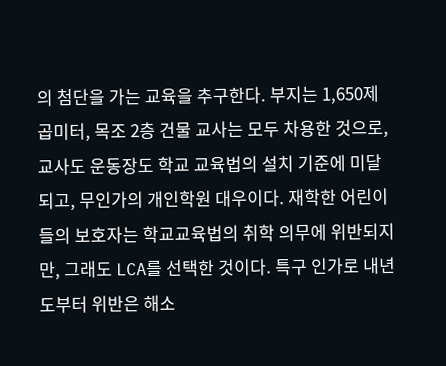의 첨단을 가는 교육을 추구한다. 부지는 1,650제곱미터, 목조 2층 건물 교사는 모두 차용한 것으로, 교사도 운동장도 학교 교육법의 설치 기준에 미달되고, 무인가의 개인학원 대우이다. 재학한 어린이들의 보호자는 학교교육법의 취학 의무에 위반되지만, 그래도 LCA를 선택한 것이다. 특구 인가로 내년도부터 위반은 해소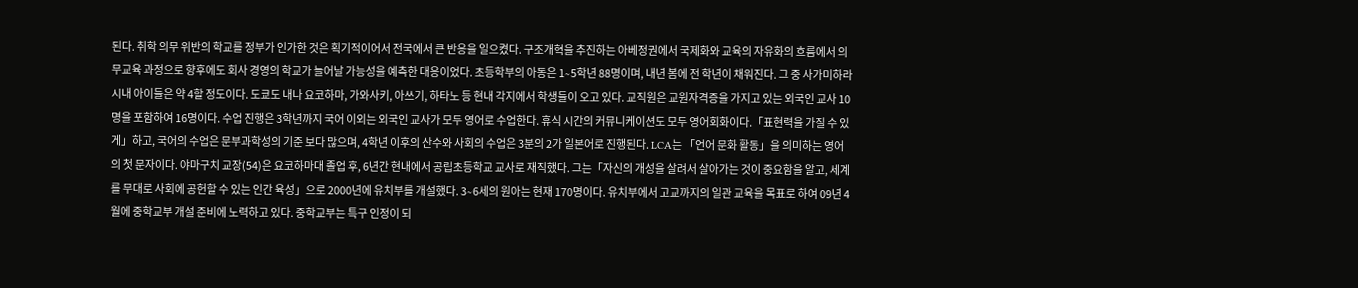된다. 취학 의무 위반의 학교를 정부가 인가한 것은 획기적이어서 전국에서 큰 반응을 일으켰다. 구조개혁을 추진하는 아베정권에서 국제화와 교육의 자유화의 흐름에서 의무교육 과정으로 향후에도 회사 경영의 학교가 늘어날 가능성을 예측한 대응이었다. 초등학부의 아동은 1∼5학년 88명이며, 내년 봄에 전 학년이 채워진다. 그 중 사가미하라시내 아이들은 약 4할 정도이다. 도쿄도 내나 요코하마, 가와사키, 아쓰기, 하타노 등 현내 각지에서 학생들이 오고 있다. 교직원은 교원자격증을 가지고 있는 외국인 교사 10명을 포함하여 16명이다. 수업 진행은 3학년까지 국어 이외는 외국인 교사가 모두 영어로 수업한다. 휴식 시간의 커뮤니케이션도 모두 영어회화이다.「표현력을 가질 수 있게」하고, 국어의 수업은 문부과학성의 기준 보다 많으며, 4학년 이후의 산수와 사회의 수업은 3분의 2가 일본어로 진행된다. LCA는 「언어 문화 활동」을 의미하는 영어의 첫 문자이다. 야마구치 교장(54)은 요코하마대 졸업 후, 6년간 현내에서 공립초등학교 교사로 재직했다. 그는「자신의 개성을 살려서 살아가는 것이 중요함을 알고, 세계를 무대로 사회에 공헌할 수 있는 인간 육성」으로 2000년에 유치부를 개설했다. 3∼6세의 원아는 현재 170명이다. 유치부에서 고교까지의 일관 교육을 목표로 하여 09년 4월에 중학교부 개설 준비에 노력하고 있다. 중학교부는 특구 인정이 되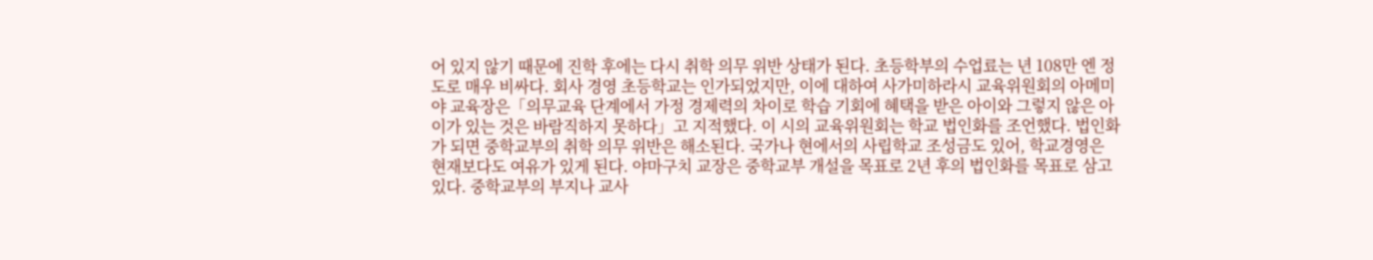어 있지 않기 때문에 진학 후에는 다시 취학 의무 위반 상태가 된다. 초등학부의 수업료는 년 108만 엔 정도로 매우 비싸다. 회사 경영 초등학교는 인가되었지만, 이에 대하여 사가미하라시 교육위원회의 아메미야 교육장은「의무교육 단계에서 가정 경제력의 차이로 학습 기회에 혜택을 받은 아이와 그렇지 않은 아이가 있는 것은 바람직하지 못하다」고 지적했다. 이 시의 교육위원회는 학교 법인화를 조언했다. 법인화가 되면 중학교부의 취학 의무 위반은 해소된다. 국가나 현에서의 사립학교 조성금도 있어, 학교경영은 현재보다도 여유가 있게 된다. 야마구치 교장은 중학교부 개설을 목표로 2년 후의 법인화를 목표로 삼고 있다. 중학교부의 부지나 교사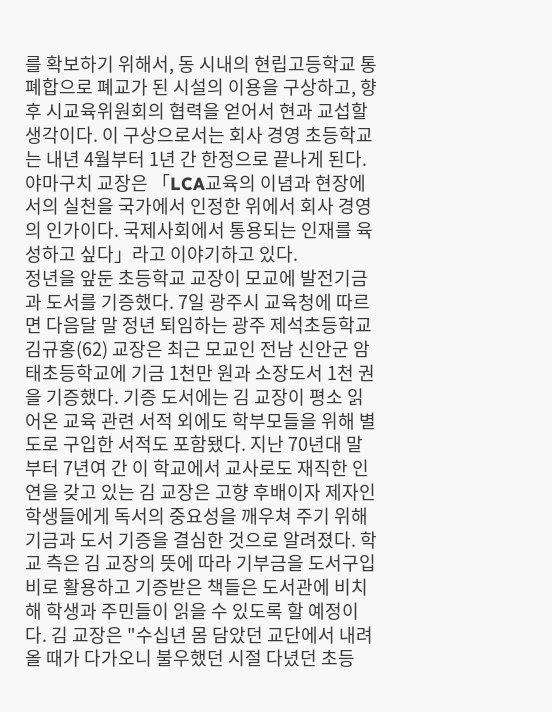를 확보하기 위해서, 동 시내의 현립고등학교 통폐합으로 폐교가 된 시설의 이용을 구상하고, 향후 시교육위원회의 협력을 얻어서 현과 교섭할 생각이다. 이 구상으로서는 회사 경영 초등학교는 내년 4월부터 1년 간 한정으로 끝나게 된다. 야마구치 교장은 「LCA교육의 이념과 현장에서의 실천을 국가에서 인정한 위에서 회사 경영의 인가이다. 국제사회에서 통용되는 인재를 육성하고 싶다」라고 이야기하고 있다.
정년을 앞둔 초등학교 교장이 모교에 발전기금과 도서를 기증했다. 7일 광주시 교육청에 따르면 다음달 말 정년 퇴임하는 광주 제석초등학교 김규홍(62) 교장은 최근 모교인 전남 신안군 암태초등학교에 기금 1천만 원과 소장도서 1천 권을 기증했다. 기증 도서에는 김 교장이 평소 읽어온 교육 관련 서적 외에도 학부모들을 위해 별도로 구입한 서적도 포함됐다. 지난 70년대 말부터 7년여 간 이 학교에서 교사로도 재직한 인연을 갖고 있는 김 교장은 고향 후배이자 제자인 학생들에게 독서의 중요성을 깨우쳐 주기 위해 기금과 도서 기증을 결심한 것으로 알려졌다. 학교 측은 김 교장의 뜻에 따라 기부금을 도서구입비로 활용하고 기증받은 책들은 도서관에 비치해 학생과 주민들이 읽을 수 있도록 할 예정이다. 김 교장은 "수십년 몸 담았던 교단에서 내려올 때가 다가오니 불우했던 시절 다녔던 초등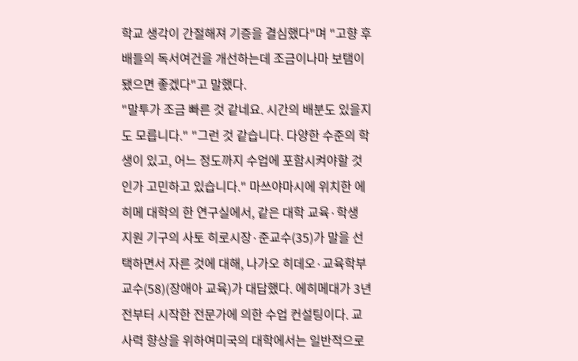학교 생각이 간절해져 기증을 결심했다"며 "고향 후배들의 독서여건을 개선하는데 조금이나마 보탬이 됐으면 좋겠다"고 말했다.
"말투가 조금 빠른 것 같네요. 시간의 배분도 있을지도 모릅니다." "그런 것 같습니다. 다양한 수준의 학생이 있고, 어느 정도까지 수업에 포함시켜야할 것인가 고민하고 있습니다." 마쓰야마시에 위치한 에히메 대학의 한 연구실에서, 같은 대학 교육·학생 지원 기구의 사토 히로시장·준교수(35)가 말을 선택하면서 자른 것에 대해, 나가오 히데오·교육학부 교수(58)(장애아 교육)가 대답했다. 에히메대가 3년 전부터 시작한 전문가에 의한 수업 컨설팅이다. 교사력 향상을 위하여미국의 대학에서는 일반적으로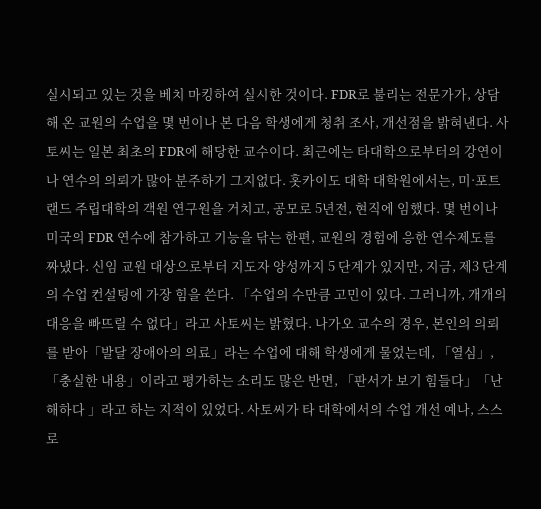실시되고 있는 것을 베치 마킹하여 실시한 것이다. FDR로 불리는 전문가가, 상담해 온 교원의 수업을 몇 번이나 본 다음 학생에게 청취 조사, 개선점을 밝혀낸다. 사토씨는 일본 최초의 FDR에 해당한 교수이다. 최근에는 타대학으로부터의 강연이나 연수의 의뢰가 많아 분주하기 그지없다. 홋카이도 대학 대학원에서는, 미·포트랜드 주립대학의 객원 연구원을 거치고, 공모로 5년전, 현직에 임했다. 몇 번이나 미국의 FDR 연수에 참가하고 기능을 닦는 한편, 교원의 경험에 응한 연수제도를 짜냈다. 신임 교원 대상으로부터 지도자 양성까지 5 단계가 있지만, 지금, 제3 단계의 수업 컨설팅에 가장 힘을 쓴다. 「수업의 수만큼 고민이 있다. 그러니까, 개개의 대응을 빠뜨릴 수 없다」라고 사토씨는 밝혔다. 나가오 교수의 경우, 본인의 의뢰를 받아「발달 장애아의 의료」라는 수업에 대해 학생에게 물었는데, 「열심」,「충실한 내용」이라고 평가하는 소리도 많은 반면, 「판서가 보기 힘들다」「난해하다 」라고 하는 지적이 있었다. 사토씨가 타 대학에서의 수업 개선 예나, 스스로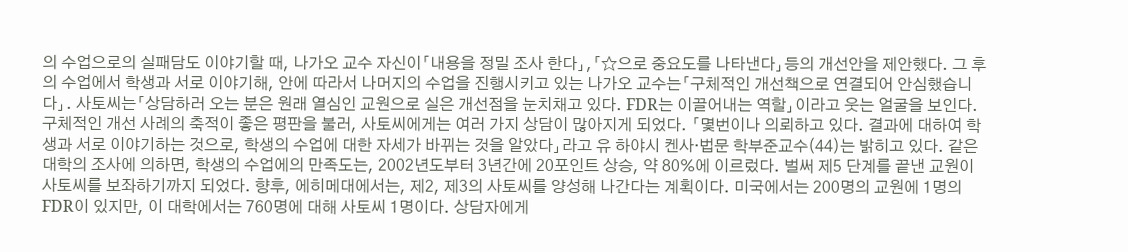의 수업으로의 실패담도 이야기할 때, 나가오 교수 자신이「내용을 정밀 조사 한다」,「☆으로 중요도를 나타낸다」등의 개선안을 제안했다. 그 후의 수업에서 학생과 서로 이야기해, 안에 따라서 나머지의 수업을 진행시키고 있는 나가오 교수는「구체적인 개선책으로 연결되어 안심했습니다」. 사토씨는「상담하러 오는 분은 원래 열심인 교원으로 실은 개선점을 눈치채고 있다. FDR는 이끌어내는 역할」이라고 웃는 얼굴을 보인다. 구체적인 개선 사례의 축적이 좋은 평판을 불러, 사토씨에게는 여러 가지 상담이 많아지게 되었다. 「몇번이나 의뢰하고 있다. 결과에 대하여 학생과 서로 이야기하는 것으로, 학생의 수업에 대한 자세가 바뀌는 것을 알았다」라고 유 하야시 켄사·법문 학부준교수(44)는 밝히고 있다. 같은 대학의 조사에 의하면, 학생의 수업에의 만족도는, 2002년도부터 3년간에 20포인트 상승, 약 80%에 이르렀다. 벌써 제5 단계를 끝낸 교원이 사토씨를 보좌하기까지 되었다. 향후, 에히메대에서는, 제2, 제3의 사토씨를 양성해 나간다는 계획이다. 미국에서는 200명의 교원에 1명의 FDR이 있지만, 이 대학에서는 760명에 대해 사토씨 1명이다. 상담자에게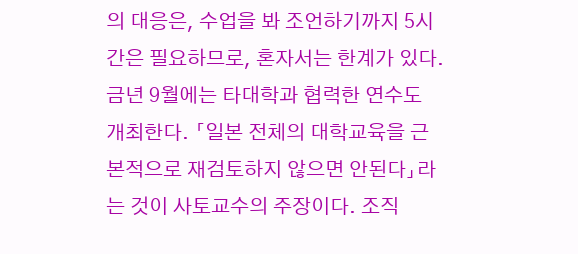의 대응은, 수업을 봐 조언하기까지 5시간은 필요하므로, 혼자서는 한계가 있다. 금년 9월에는 타대학과 협력한 연수도 개최한다. 「일본 전체의 대학교육을 근본적으로 재검토하지 않으면 안된다」라는 것이 사토교수의 주장이다. 조직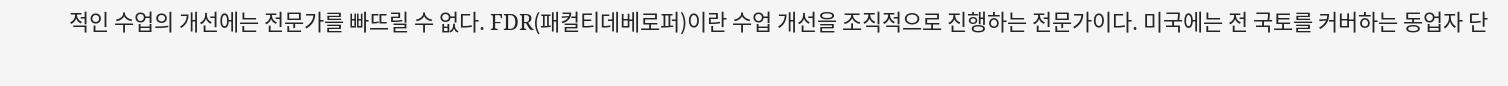적인 수업의 개선에는 전문가를 빠뜨릴 수 없다. FDR(패컬티데베로퍼)이란 수업 개선을 조직적으로 진행하는 전문가이다. 미국에는 전 국토를 커버하는 동업자 단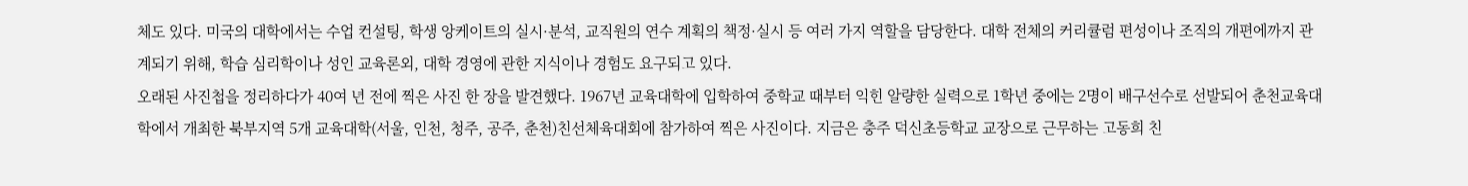체도 있다. 미국의 대학에서는 수업 컨설팅, 학생 앙케이트의 실시·분석, 교직원의 연수 계획의 책정·실시 등 여러 가지 역할을 담당한다. 대학 전체의 커리큘럼 편성이나 조직의 개편에까지 관계되기 위해, 학습 심리학이나 성인 교육론외, 대학 경영에 관한 지식이나 경험도 요구되고 있다.
오래된 사진첩을 정리하다가 40여 년 전에 찍은 사진 한 장을 발견했다. 1967년 교육대학에 입학하여 중학교 때부터 익힌 알량한 실력으로 1학년 중에는 2명이 배구선수로 선발되어 춘천교육대학에서 개최한 북부지역 5개 교육대학(서울, 인천, 청주, 공주, 춘천)친선체육대회에 참가하여 찍은 사진이다. 지금은 충주 덕신초등학교 교장으로 근무하는 고동희 친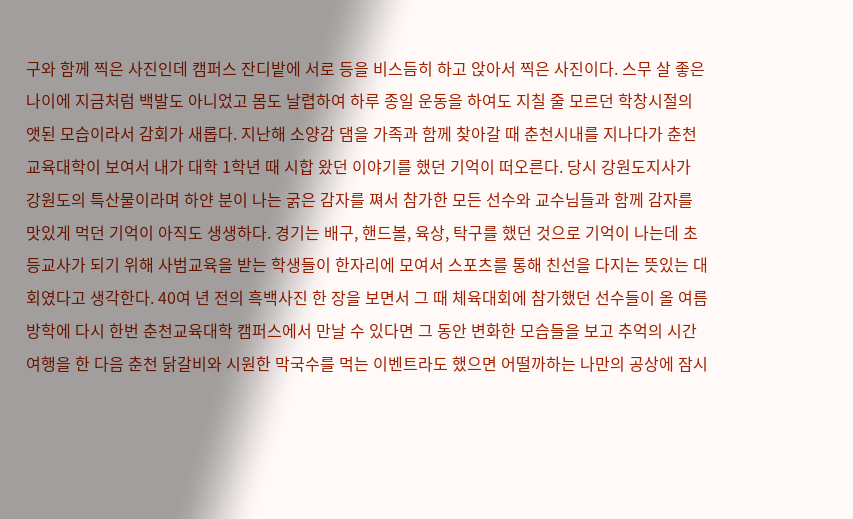구와 함께 찍은 사진인데 캠퍼스 잔디밭에 서로 등을 비스듬히 하고 앉아서 찍은 사진이다. 스무 살 좋은 나이에 지금처럼 백발도 아니었고 몸도 날렵하여 하루 종일 운동을 하여도 지칠 줄 모르던 학창시절의 앳된 모습이라서 감회가 새롭다. 지난해 소양감 댐을 가족과 함께 찾아갈 때 춘천시내를 지나다가 춘천교육대학이 보여서 내가 대학 1학년 때 시합 왔던 이야기를 했던 기억이 떠오른다. 당시 강원도지사가 강원도의 특산물이라며 하얀 분이 나는 굵은 감자를 쪄서 참가한 모든 선수와 교수님들과 함께 감자를 맛있게 먹던 기억이 아직도 생생하다. 경기는 배구, 핸드볼, 육상, 탁구를 했던 것으로 기억이 나는데 초등교사가 되기 위해 사범교육을 받는 학생들이 한자리에 모여서 스포츠를 통해 친선을 다지는 뜻있는 대회였다고 생각한다. 40여 년 전의 흑백사진 한 장을 보면서 그 때 체육대회에 참가했던 선수들이 올 여름방학에 다시 한번 춘천교육대학 캠퍼스에서 만날 수 있다면 그 동안 변화한 모습들을 보고 추억의 시간 여행을 한 다음 춘천 닭갈비와 시원한 막국수를 먹는 이벤트라도 했으면 어떨까하는 나만의 공상에 잠시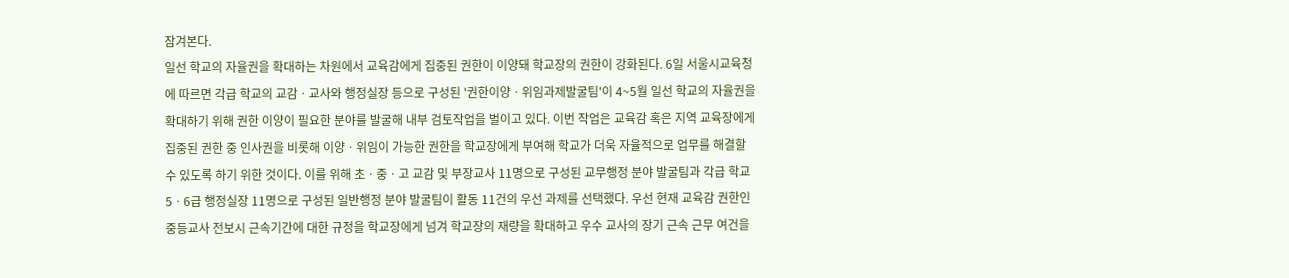잠겨본다.
일선 학교의 자율권을 확대하는 차원에서 교육감에게 집중된 권한이 이양돼 학교장의 권한이 강화된다. 6일 서울시교육청에 따르면 각급 학교의 교감ㆍ교사와 행정실장 등으로 구성된 '권한이양ㆍ위임과제발굴팀'이 4~5월 일선 학교의 자율권을 확대하기 위해 권한 이양이 필요한 분야를 발굴해 내부 검토작업을 벌이고 있다. 이번 작업은 교육감 혹은 지역 교육장에게 집중된 권한 중 인사권을 비롯해 이양ㆍ위임이 가능한 권한을 학교장에게 부여해 학교가 더욱 자율적으로 업무를 해결할 수 있도록 하기 위한 것이다. 이를 위해 초ㆍ중ㆍ고 교감 및 부장교사 11명으로 구성된 교무행정 분야 발굴팀과 각급 학교 5ㆍ6급 행정실장 11명으로 구성된 일반행정 분야 발굴팀이 활동 11건의 우선 과제를 선택했다. 우선 현재 교육감 권한인 중등교사 전보시 근속기간에 대한 규정을 학교장에게 넘겨 학교장의 재량을 확대하고 우수 교사의 장기 근속 근무 여건을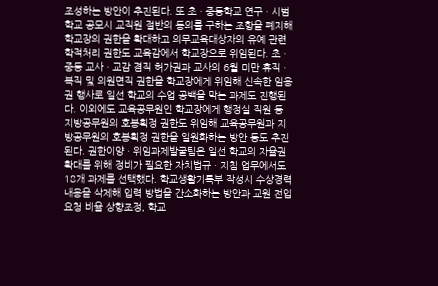조성하는 방안이 추진된다. 또 초ㆍ중등학교 연구ㆍ시범학교 공모시 교직원 절반의 동의를 구하는 조항을 폐지해 학교장의 권한을 확대하고 의무교육대상자의 유예 관련 학적처리 권한도 교육감에서 학교장으로 위임된다. 초ㆍ중등 교사ㆍ교감 겸직 허가권과 교사의 6월 미만 휴직ㆍ복직 및 의원면직 권한을 학교장에게 위임해 신속한 임용권 행사로 일선 학교의 수업 공백을 막는 과제도 진행된다. 이외에도 교육공무원인 학교장에게 행정실 직원 등 지방공무원의 호봉획정 권한도 위임해 교육공무원과 지방공무원의 호봉획정 권한을 일원화하는 방안 등도 추진된다. 권한이양ㆍ위임과제발굴팀은 일선 학교의 자율권 확대를 위해 정비가 필요한 자치법규ㆍ지침 업무에서도 18개 과제를 선택했다. 학교생활기록부 작성시 수상경력 내용을 삭제해 입력 방법을 간소화하는 방안과 교원 전입요청 비율 상향조정, 학교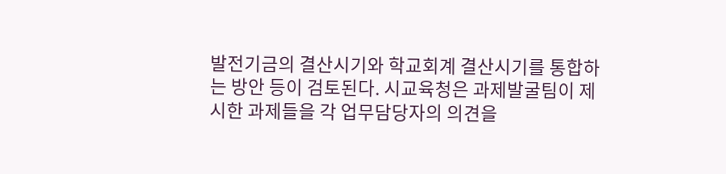발전기금의 결산시기와 학교회계 결산시기를 통합하는 방안 등이 검토된다. 시교육청은 과제발굴팀이 제시한 과제들을 각 업무담당자의 의견을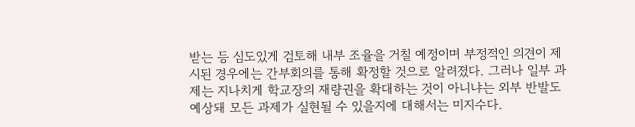받는 등 심도있게 검토해 내부 조율을 거칠 예정이며 부정적인 의견이 제시된 경우에는 간부회의를 통해 확정할 것으로 알려졌다. 그러나 일부 과제는 지나치게 학교장의 재량권을 확대하는 것이 아니냐는 외부 반발도 예상돼 모든 과제가 실현될 수 있을지에 대해서는 미지수다.